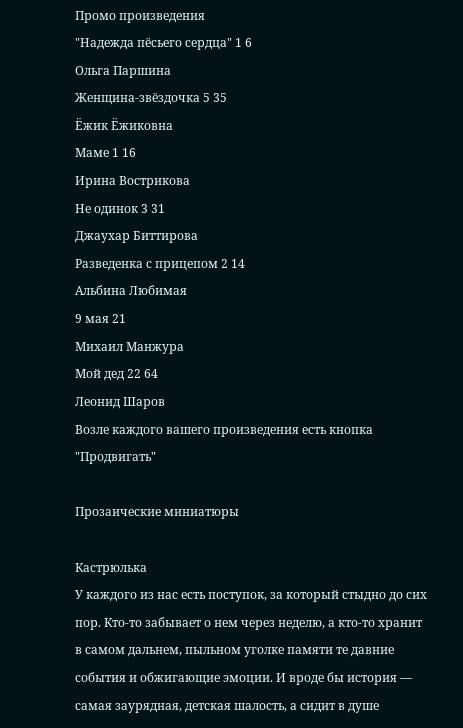Промо произведения
"Надежда пёсьего сердца" 1 6
Ольга Паршина
Женщина-звёздочка 5 35
Ёжик Ёжиковна
Маме 1 16
Ирина Вострикова
Не одинок 3 31
Джаухар Биттирова
Разведенка с прицепом 2 14
Альбина Любимая
9 мая 21
Михаил Манжура
Мой дед 22 64
Леонид Шаров
Возле каждого вашего произведения есть кнопка "Продвигать"

Прозаические миниатюры

Кастрюлька
У каждого из нас есть поступок, за который стыдно до сих пор. Кто-то забывает о нем через неделю, а кто-то хранит в самом дальнем, пыльном уголке памяти те давние события и обжигающие эмоции. И вроде бы история — самая заурядная, детская шалость, а сидит в душе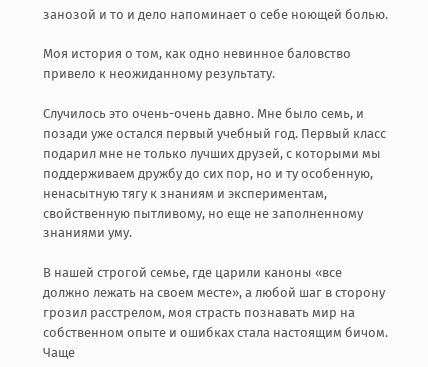занозой и то и дело напоминает о себе ноющей болью.

Моя история о том, как одно невинное баловство привело к неожиданному результату.

Случилось это очень-очень давно. Мне было семь, и позади уже остался первый учебный год. Первый класс подарил мне не только лучших друзей, с которыми мы поддерживаем дружбу до сих пор, но и ту особенную, ненасытную тягу к знаниям и экспериментам, свойственную пытливому, но еще не заполненному знаниями уму.

В нашей строгой семье, где царили каноны «все должно лежать на своем месте», а любой шаг в сторону грозил расстрелом, моя страсть познавать мир на собственном опыте и ошибках стала настоящим бичом. Чаще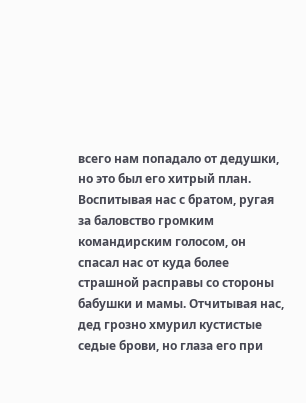всего нам попадало от дедушки, но это был его хитрый план. Воспитывая нас с братом, ругая за баловство громким командирским голосом, он спасал нас от куда более страшной расправы со стороны бабушки и мамы. Отчитывая нас, дед грозно хмурил кустистые седые брови, но глаза его при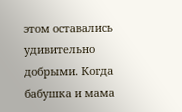этом оставались удивительно добрыми. Когда бабушка и мама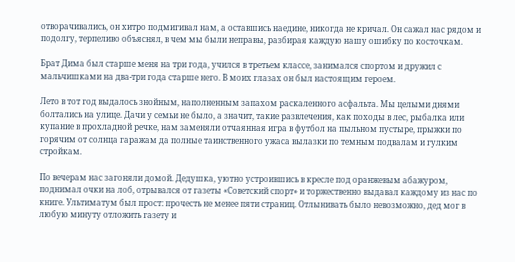отворачивались, он хитро подмигивал нам, а оставшись наедине, никогда не кричал. Он сажал нас рядом и подолгу, терпеливо объяснял, в чем мы были неправы, разбирая каждую нашу ошибку по косточкам.

Брат Дима был старше меня на три года, учился в третьем классе, занимался спортом и дружил с мальчишками на два-три года старше него. В моих глазах он был настоящим героем.

Лето в тот год выдалось знойным, наполненным запахом раскаленного асфальта. Мы целыми днями болтались на улице. Дачи у семьи не было, а значит, такие развлечения, как походы в лес, рыбалка или купание в прохладной речке, нам заменяли отчаянная игра в футбол на пыльном пустыре, прыжки по горячим от солнца гаражам да полные таинственного ужаса вылазки по темным подвалам и гулким стройкам.

По вечерам нас загоняли домой. Дедушка, уютно устроившись в кресле под оранжевым абажуром, поднимал очки на лоб, отрывался от газеты «Советский спорт» и торжественно выдавал каждому из нас по книге. Ультиматум был прост: прочесть не менее пяти страниц. Отлынивать было невозможно, дед мог в любую минуту отложить газету и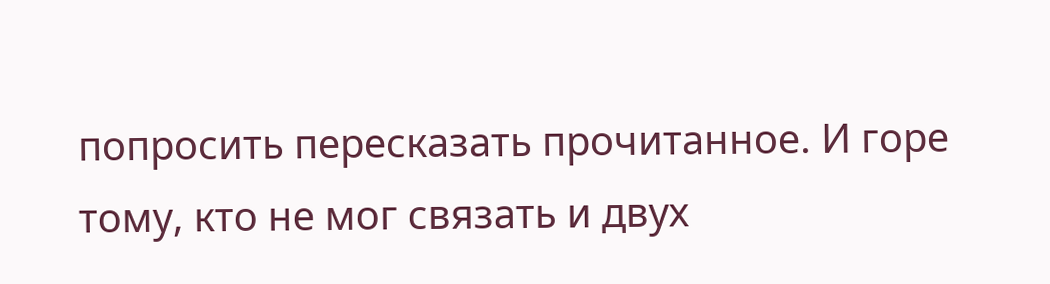попросить пересказать прочитанное. И горе тому, кто не мог связать и двух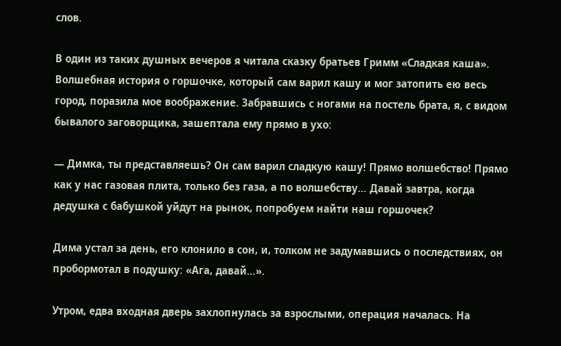слов.

В один из таких душных вечеров я читала сказку братьев Гримм «Сладкая каша». Волшебная история о горшочке, который сам варил кашу и мог затопить ею весь город, поразила мое воображение. Забравшись с ногами на постель брата, я, с видом бывалого заговорщика, зашептала ему прямо в ухо:

— Димка, ты представляешь? Он сам варил сладкую кашу! Прямо волшебство! Прямо как у нас газовая плита, только без газа, а по волшебству… Давай завтра, когда дедушка с бабушкой уйдут на рынок, попробуем найти наш горшочек?

Дима устал за день, его клонило в сон, и, толком не задумавшись о последствиях, он пробормотал в подушку: «Ага, давай…».

Утром, едва входная дверь захлопнулась за взрослыми, операция началась. На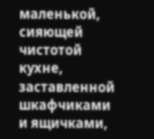маленькой, сияющей чистотой кухне, заставленной шкафчиками и ящичками,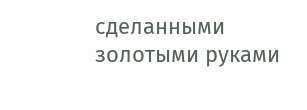сделанными золотыми руками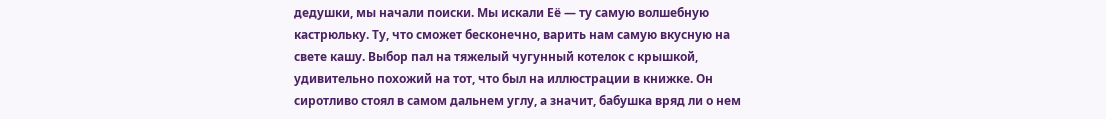дедушки, мы начали поиски. Мы искали Её — ту самую волшебную кастрюльку. Ту, что сможет бесконечно, варить нам самую вкусную на свете кашу. Выбор пал на тяжелый чугунный котелок с крышкой, удивительно похожий на тот, что был на иллюстрации в книжке. Он сиротливо стоял в самом дальнем углу, а значит, бабушка вряд ли о нем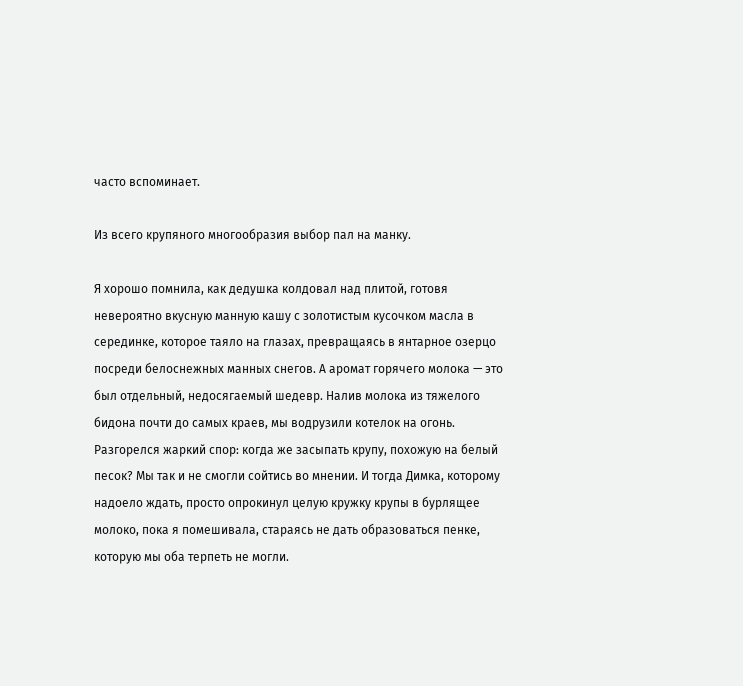часто вспоминает.

Из всего крупяного многообразия выбор пал на манку.

Я хорошо помнила, как дедушка колдовал над плитой, готовя невероятно вкусную манную кашу с золотистым кусочком масла в серединке, которое таяло на глазах, превращаясь в янтарное озерцо посреди белоснежных манных снегов. А аромат горячего молока — это был отдельный, недосягаемый шедевр. Налив молока из тяжелого бидона почти до самых краев, мы водрузили котелок на огонь. Разгорелся жаркий спор: когда же засыпать крупу, похожую на белый песок? Мы так и не смогли сойтись во мнении. И тогда Димка, которому надоело ждать, просто опрокинул целую кружку крупы в бурлящее молоко, пока я помешивала, стараясь не дать образоваться пенке, которую мы оба терпеть не могли.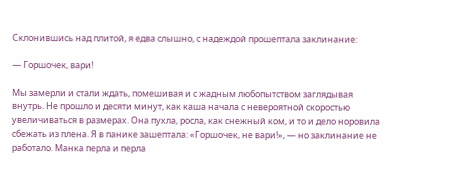Склонившись над плитой, я едва слышно, с надеждой прошептала заклинание:

— Горшочек, вари!

Мы замерли и стали ждать, помешивая и с жадным любопытством заглядывая внутрь. Не прошло и десяти минут, как каша начала с невероятной скоростью увеличиваться в размерах. Она пухла, росла, как снежный ком, и то и дело норовила сбежать из плена. Я в панике зашептала: «Горшочек, не вари!», — но заклинание не работало. Манка перла и перла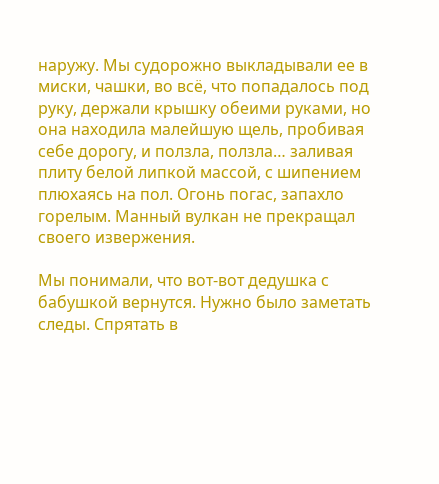наружу. Мы судорожно выкладывали ее в миски, чашки, во всё, что попадалось под руку, держали крышку обеими руками, но она находила малейшую щель, пробивая себе дорогу, и ползла, ползла… заливая плиту белой липкой массой, с шипением плюхаясь на пол. Огонь погас, запахло горелым. Манный вулкан не прекращал своего извержения.

Мы понимали, что вот-вот дедушка с бабушкой вернутся. Нужно было заметать следы. Спрятать в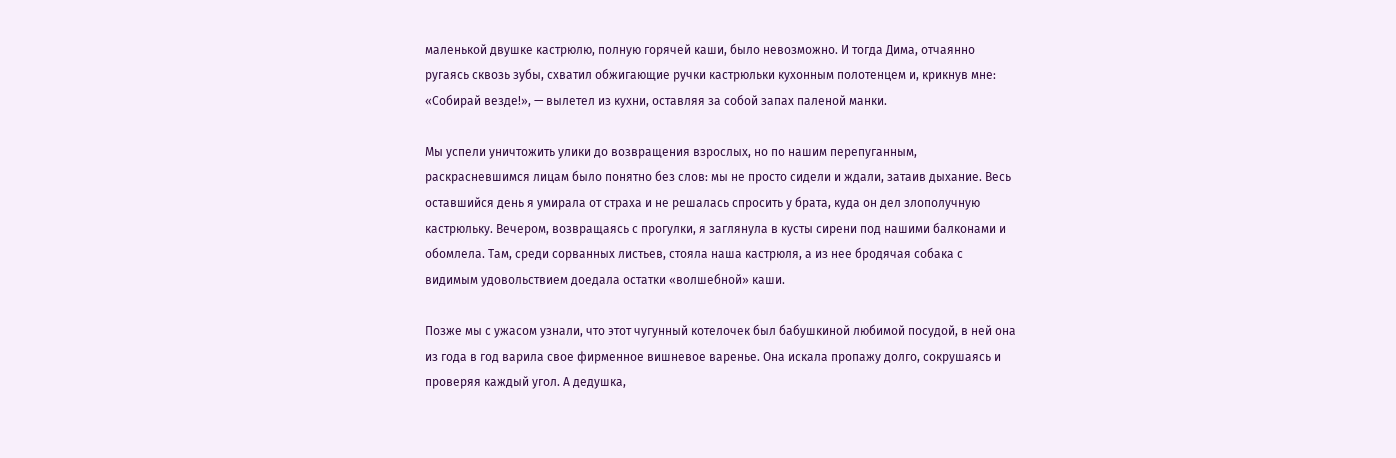маленькой двушке кастрюлю, полную горячей каши, было невозможно. И тогда Дима, отчаянно ругаясь сквозь зубы, схватил обжигающие ручки кастрюльки кухонным полотенцем и, крикнув мне: «Собирай везде!», — вылетел из кухни, оставляя за собой запах паленой манки.

Мы успели уничтожить улики до возвращения взрослых, но по нашим перепуганным, раскрасневшимся лицам было понятно без слов: мы не просто сидели и ждали, затаив дыхание. Весь оставшийся день я умирала от страха и не решалась спросить у брата, куда он дел злополучную кастрюльку. Вечером, возвращаясь с прогулки, я заглянула в кусты сирени под нашими балконами и обомлела. Там, среди сорванных листьев, стояла наша кастрюля, а из нее бродячая собака с видимым удовольствием доедала остатки «волшебной» каши.

Позже мы с ужасом узнали, что этот чугунный котелочек был бабушкиной любимой посудой, в ней она из года в год варила свое фирменное вишневое варенье. Она искала пропажу долго, сокрушаясь и проверяя каждый угол. А дедушка,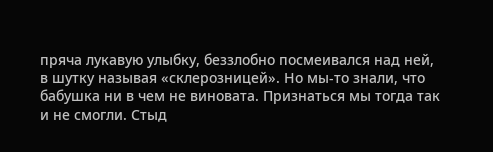пряча лукавую улыбку, беззлобно посмеивался над ней, в шутку называя «склерозницей». Но мы-то знали, что бабушка ни в чем не виновата. Признаться мы тогда так и не смогли. Стыд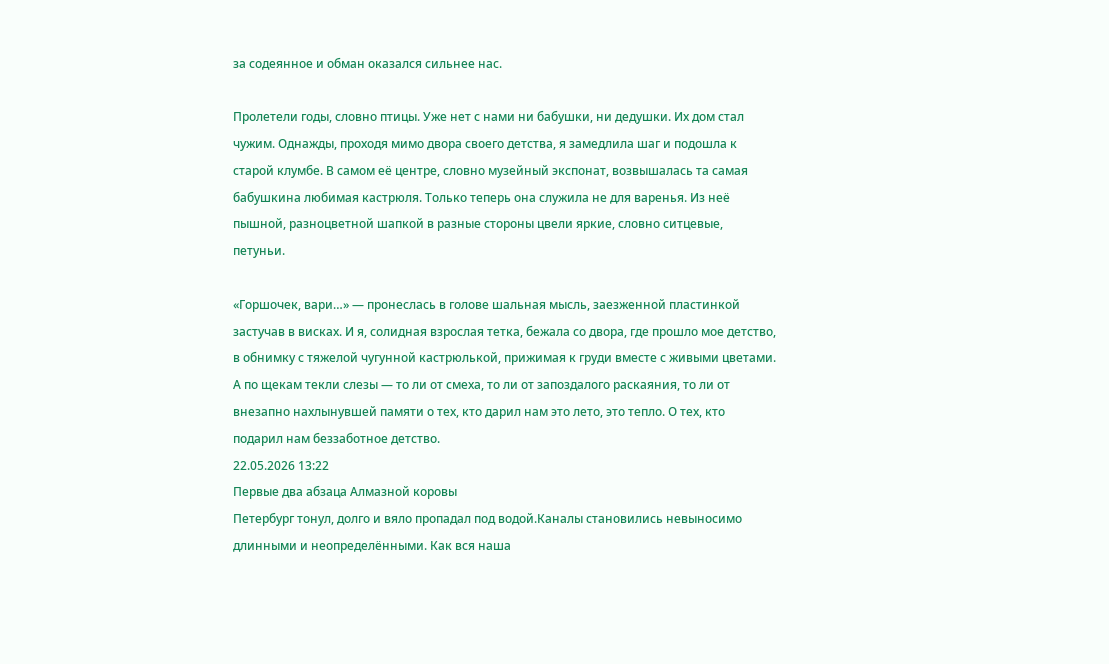за содеянное и обман оказался сильнее нас.

Пролетели годы, словно птицы. Уже нет с нами ни бабушки, ни дедушки. Их дом стал чужим. Однажды, проходя мимо двора своего детства, я замедлила шаг и подошла к старой клумбе. В самом её центре, словно музейный экспонат, возвышалась та самая бабушкина любимая кастрюля. Только теперь она служила не для варенья. Из неё пышной, разноцветной шапкой в разные стороны цвели яркие, словно ситцевые, петуньи.

«Горшочек, вари…» — пронеслась в голове шальная мысль, заезженной пластинкой застучав в висках. И я, солидная взрослая тетка, бежала со двора, где прошло мое детство, в обнимку с тяжелой чугунной кастрюлькой, прижимая к груди вместе с живыми цветами. А по щекам текли слезы — то ли от смеха, то ли от запоздалого раскаяния, то ли от внезапно нахлынувшей памяти о тех, кто дарил нам это лето, это тепло. О тех, кто подарил нам беззаботное детство.
22.05.2026 13:22
Первые два абзаца Алмазной коровы
Петербург тонул, долго и вяло пропадал под водой.Каналы становились невыносимо длинными и неопределёнными. Как вся наша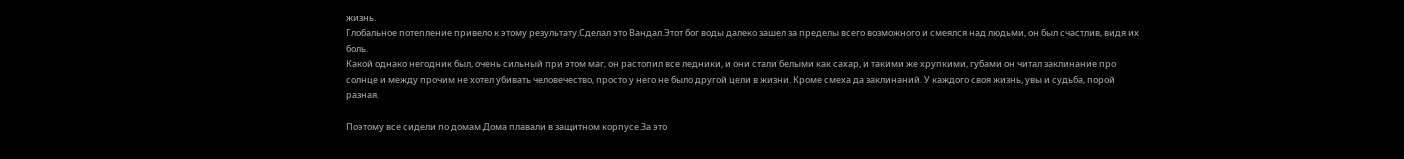жизнь.
Глобальное потепление привело к этому результату.Сделал это Вандал.Этот бог воды далеко зашел за пределы всего возможного и смеялся над людьми, он был счастлив, видя их боль.
Какой однако негодник был, очень сильный при этом маг, он растопил все ледники, и они стали белыми как сахар, и такими же хрупкими, губами он читал заклинание про солнце и между прочим не хотел убивать человечество, просто у него не было другой цели в жизни. Кроме смеха да заклинаний. У каждого своя жизнь, увы и судьба, порой разная.

Поэтому все сидели по домам.Дома плавали в защитном корпусе.За это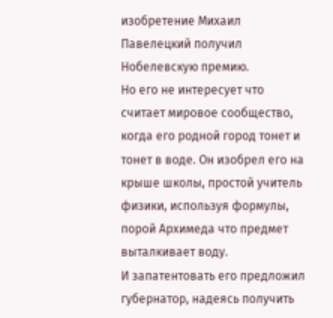изобретение Михаил Павелецкий получил Нобелевскую премию.
Но его не интересует что считает мировое сообщество, когда его родной город тонет и тонет в воде. Он изобрел его на крыше школы, простой учитель физики, используя формулы, порой Архимеда что предмет выталкивает воду.
И запатентовать его предложил губернатор, надеясь получить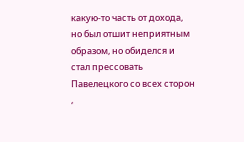какую-то часть от дохода, но был отшит неприятным образом, но обиделся и стал прессовать Павелецкого со всех сторон ,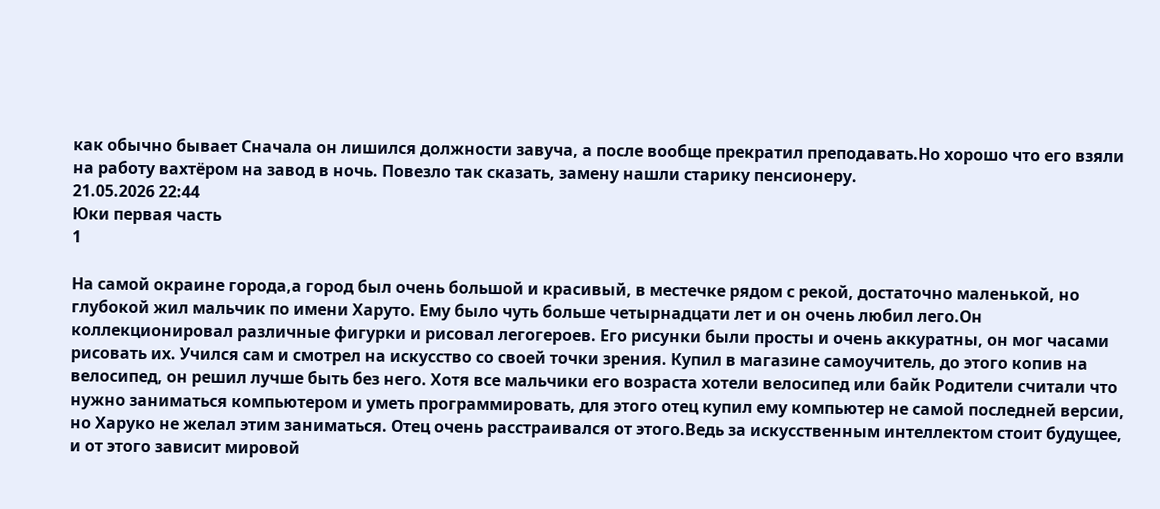как обычно бывает Сначала он лишился должности завуча, а после вообще прекратил преподавать.Но хорошо что его взяли на работу вахтёром на завод в ночь. Повезло так сказать, замену нашли старику пенсионеру.
21.05.2026 22:44
Юки первая часть
1

На самой окраине города,а город был очень большой и красивый, в местечке рядом с рекой, достаточно маленькой, но глубокой жил мальчик по имени Харуто. Ему было чуть больше четырнадцати лет и он очень любил лего.Он коллекционировал различные фигурки и рисовал легогероев. Его рисунки были просты и очень аккуратны, он мог часами рисовать их. Учился сам и смотрел на искусство со своей точки зрения. Купил в магазине самоучитель, до этого копив на велосипед, он решил лучше быть без него. Хотя все мальчики его возраста хотели велосипед или байк Родители считали что нужно заниматься компьютером и уметь программировать, для этого отец купил ему компьютер не самой последней версии, но Харуко не желал этим заниматься. Отец очень расстраивался от этого.Ведь за искусственным интеллектом стоит будущее, и от этого зависит мировой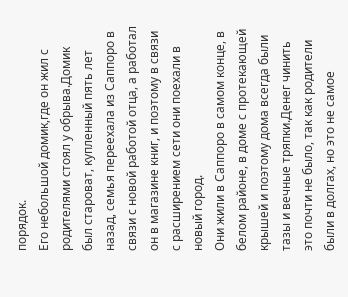порядок.
Его небольшой домик,где он жил с родителями стоял у обрыва.Домик был староват, купленный пять лет назад, семья переехала из Саппоро в связи с новой работой отца, а работал он в магазине книг, и поэтому в связи с расширением сети они поехали в новый город.
Они жили в Саппоро в самом конце, в белом районе, в доме с протекающей крышей и поэтому дома всегда были тазы и вечные тряпки.Денег чинить это почти не было, так как родители были в долгах, но это не самое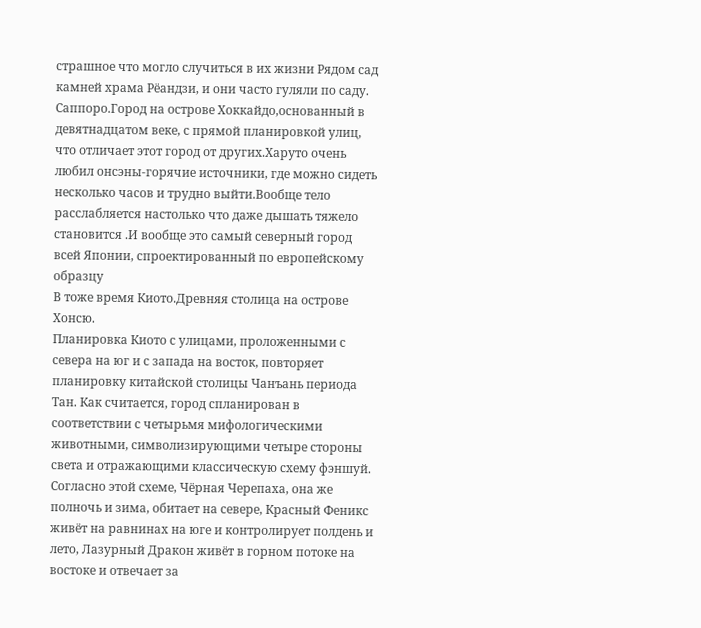страшное что могло случиться в их жизни Рядом сад камней храма Рёандзи, и они часто гуляли по саду.
Саппоро.Город на острове Хоккайдо,основанный в девятнадцатом веке, с прямой планировкой улиц, что отличает этот город от других.Харуто очень любил онсэны-горячие источники, где можно сидеть несколько часов и трудно выйти.Вообще тело расслабляется настолько что даже дышать тяжело становится .И вообще это самый северный город всей Японии, спроектированный по европейскому образцу
В тоже время Киото.Древняя столица на острове Хонсю.
Планировка Киото с улицами, проложенными с севера на юг и с запада на восток, повторяет планировку китайской столицы Чанъань периода Тан. Как считается, город спланирован в соответствии с четырьмя мифологическими животными, символизирующими четыре стороны света и отражающими классическую схему фэншуй. Согласно этой схеме, Чёрная Черепаха, она же полночь и зима, обитает на севере, Красный Феникс живёт на равнинах на юге и контролирует полдень и лето, Лазурный Дракон живёт в горном потоке на востоке и отвечает за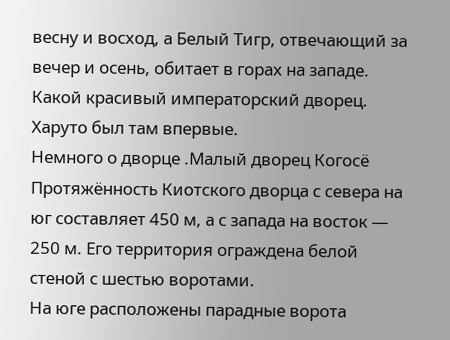весну и восход, а Белый Тигр, отвечающий за вечер и осень, обитает в горах на западе.
Какой красивый императорский дворец. Харуто был там впервые.
Немного о дворце .Малый дворец Когосё
Протяжённость Киотского дворца с севера на юг составляет 450 м, а с запада на восток — 250 м. Его территория ограждена белой стеной с шестью воротами.
На юге расположены парадные ворота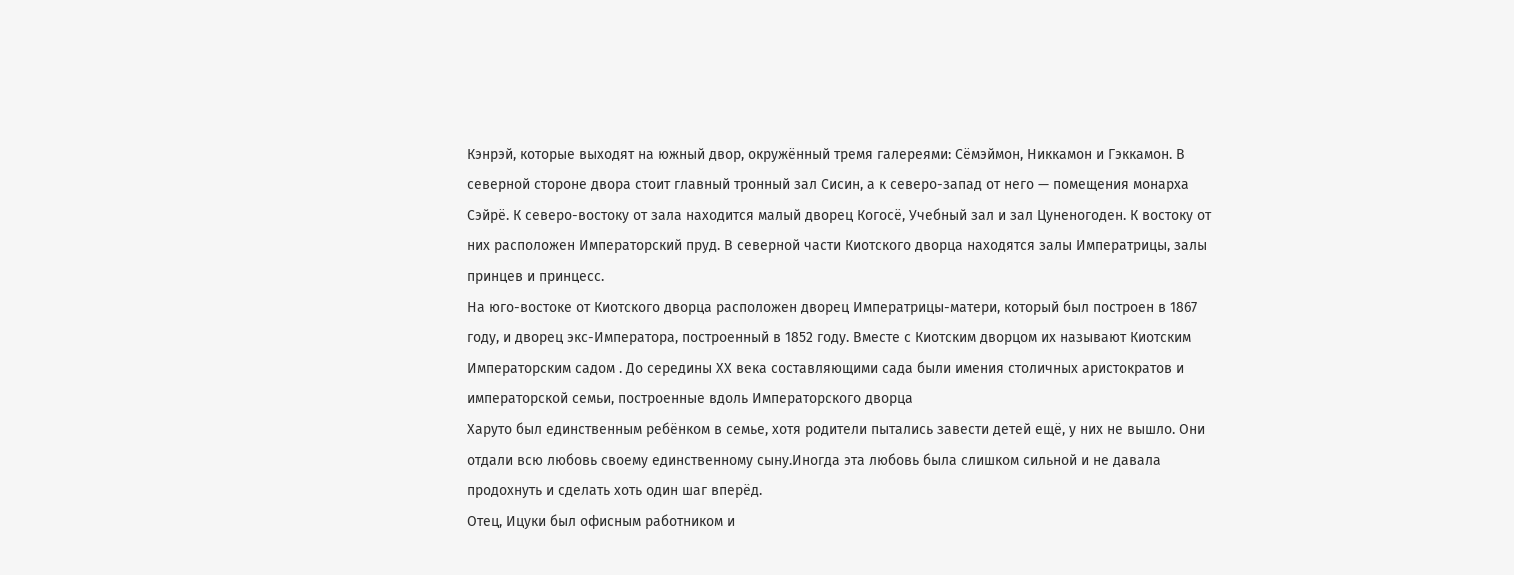Кэнрэй, которые выходят на южный двор, окружённый тремя галереями: Сёмэймон, Никкамон и Гэккамон. В северной стороне двора стоит главный тронный зал Сисин, а к северо-запад от него — помещения монарха Сэйрё. К северо-востоку от зала находится малый дворец Когосё, Учебный зал и зал Цуненогоден. К востоку от них расположен Императорский пруд. В северной части Киотского дворца находятся залы Императрицы, залы принцев и принцесс.
На юго-востоке от Киотского дворца расположен дворец Императрицы-матери, который был построен в 1867 году, и дворец экс-Императора, построенный в 1852 году. Вместе с Киотским дворцом их называют Киотским Императорским садом . До середины XX века составляющими сада были имения столичных аристократов и императорской семьи, построенные вдоль Императорского дворца
Харуто был единственным ребёнком в семье, хотя родители пытались завести детей ещё, у них не вышло. Они отдали всю любовь своему единственному сыну.Иногда эта любовь была слишком сильной и не давала продохнуть и сделать хоть один шаг вперёд.
Отец, Ицуки был офисным работником и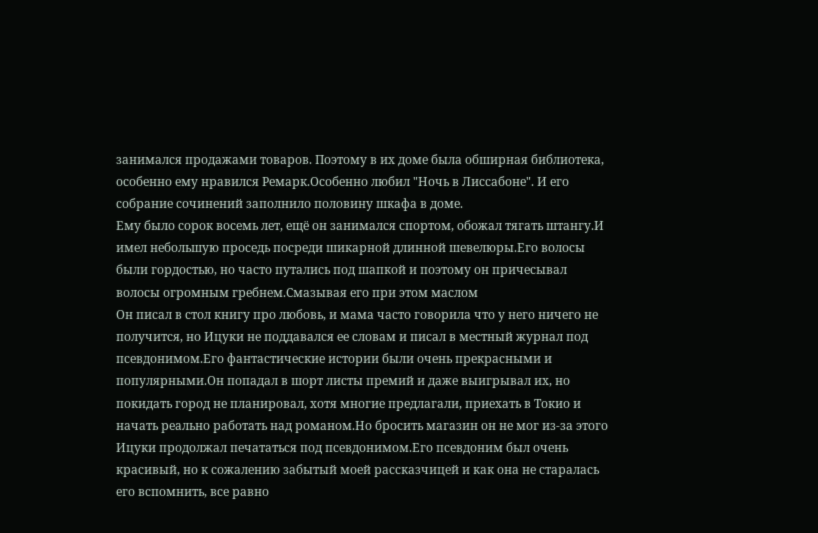занимался продажами товаров. Поэтому в их доме была обширная библиотека, особенно ему нравился Ремарк.Особенно любил "Ночь в Лиссабоне". И его собрание сочинений заполнило половину шкафа в доме.
Ему было сорок восемь лет, ещё он занимался спортом, обожал тягать штангу.И имел небольшую проседь посреди шикарной длинной шевелюры.Его волосы были гордостью, но часто путались под шапкой и поэтому он причесывал волосы огромным гребнем.Смазывая его при этом маслом
Он писал в стол книгу про любовь, и мама часто говорила что у него ничего не получится, но Ицуки не поддавался ее словам и писал в местный журнал под псевдонимом.Его фантастические истории были очень прекрасными и популярными.Он попадал в шорт листы премий и даже выигрывал их, но покидать город не планировал, хотя многие предлагали, приехать в Токио и начать реально работать над романом.Но бросить магазин он не мог из-за этого Ицуки продолжал печататься под псевдонимом.Его псевдоним был очень красивый, но к сожалению забытый моей рассказчицей и как она не старалась его вспомнить, все равно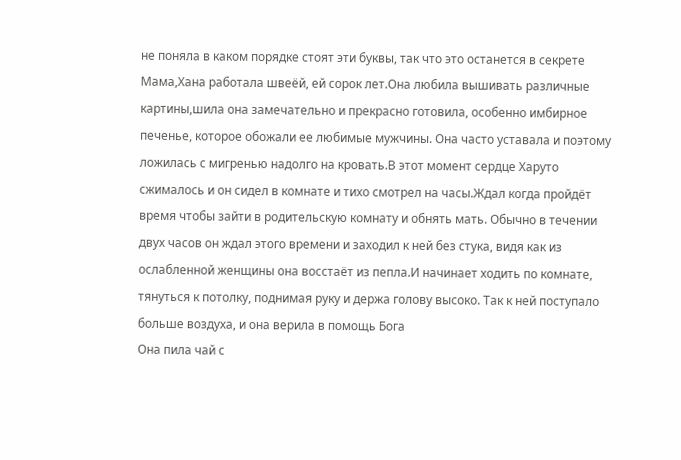не поняла в каком порядке стоят эти буквы, так что это останется в секрете
Мама,Хана работала швеёй, ей сорок лет.Она любила вышивать различные картины,шила она замечательно и прекрасно готовила, особенно имбирное печенье, которое обожали ее любимые мужчины. Она часто уставала и поэтому ложилась с мигренью надолго на кровать.В этот момент сердце Харуто сжималось и он сидел в комнате и тихо смотрел на часы.Ждал когда пройдёт время чтобы зайти в родительскую комнату и обнять мать. Обычно в течении двух часов он ждал этого времени и заходил к ней без стука, видя как из ослабленной женщины она восстаёт из пепла.И начинает ходить по комнате, тянуться к потолку, поднимая руку и держа голову высоко. Так к ней поступало больше воздуха, и она верила в помощь Бога
Она пила чай с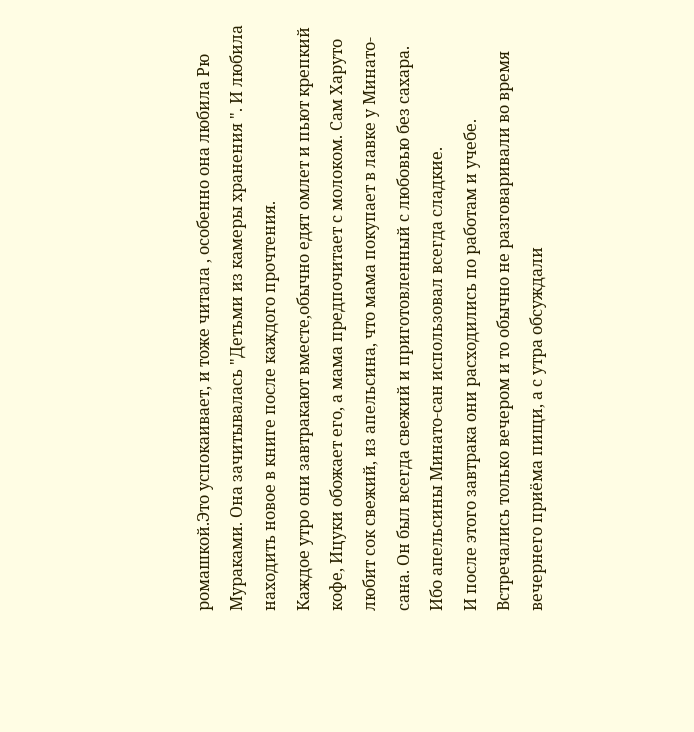ромашкой.Это успокаивает, и тоже читала , особенно она любила Рю Мураками. Она зачитывалась "Детьми из камеры хранения ". И любила находить новое в книге после каждого прочтения.
Каждое утро они завтракают вместе,обычно едят омлет и пьют крепкий кофе, Ицуки обожает его, а мама предпочитает с молоком. Сам Харуто любит сок свежий, из апельсина, что мама покупает в лавке у Минато-сана. Он был всегда свежий и приготовленный с любовью без сахара. Ибо апельсины Минато-сан использовал всегда сладкие.
И после этого завтрака они расходились по работам и учебе. Встречались только вечером и то обычно не разговаривали во время вечернего приёма пищи, а с утра обсуждали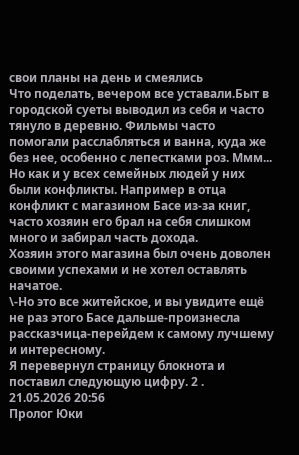свои планы на день и смеялись
Что поделать, вечером все уставали.Быт в городской суеты выводил из себя и часто тянуло в деревню. Фильмы часто помогали расслабляться и ванна, куда же без нее, особенно с лепестками роз. Ммм...
Но как и у всех семейных людей у них были конфликты. Например в отца конфликт с магазином Басе из-за книг, часто хозяин его брал на себя слишком много и забирал часть дохода.
Хозяин этого магазина был очень доволен своими успехами и не хотел оставлять начатое.
\-Но это все житейское, и вы увидите ещё не раз этого Басе дальше-произнесла рассказчица-перейдем к самому лучшему и интересному.
Я перевернул страницу блокнота и поставил следующую цифру. 2 .
21.05.2026 20:56
Пролог Юки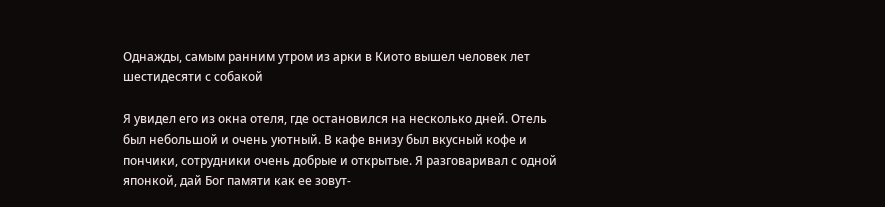Однажды, самым ранним утром из арки в Киото вышел человек лет шестидесяти с собакой

Я увидел его из окна отеля, где остановился на несколько дней. Отель был небольшой и очень уютный. В кафе внизу был вкусный кофе и пончики, сотрудники очень добрые и открытые. Я разговаривал с одной японкой, дай Бог памяти как ее зовут-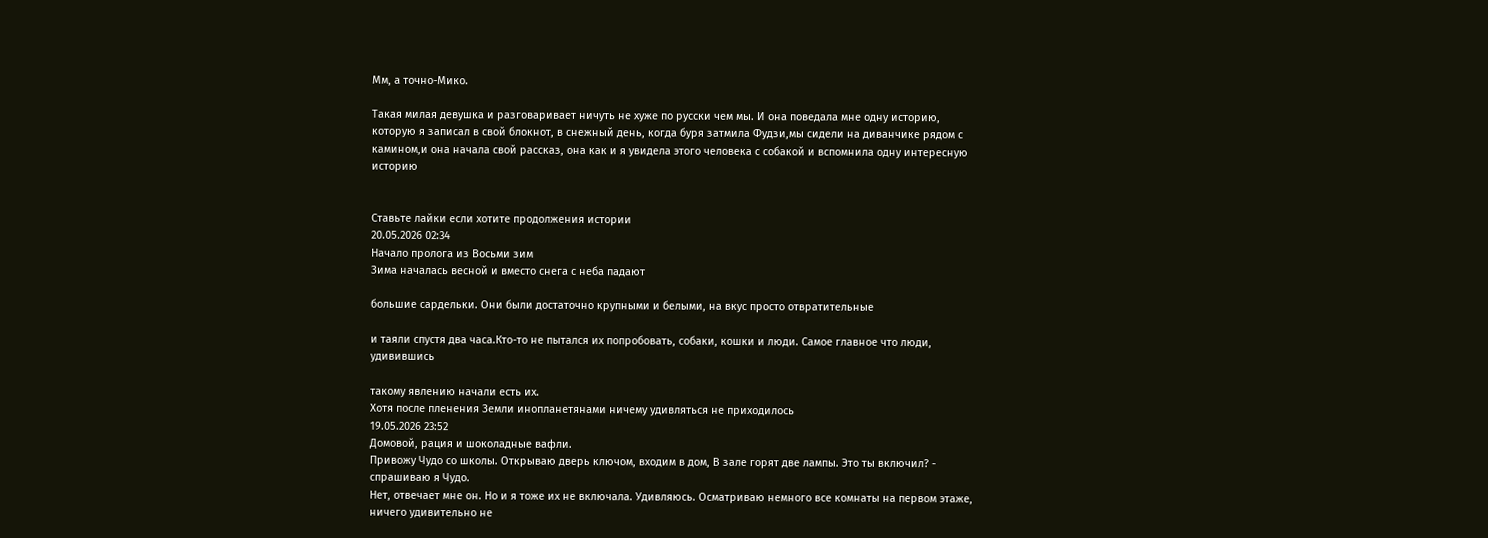Мм, а точно-Мико.

Такая милая девушка и разговаривает ничуть не хуже по русски чем мы. И она поведала мне одну историю, которую я записал в свой блокнот, в снежный день, когда буря затмила Фудзи,мы сидели на диванчике рядом с камином,и она начала свой рассказ, она как и я увидела этого человека с собакой и вспомнила одну интересную историю


Ставьте лайки если хотите продолжения истории
20.05.2026 02:34
Начало пролога из Восьми зим
Зима началась весной и вместо снега с неба падают

большие сардельки. Они были достаточно крупными и белыми, на вкус просто отвратительные

и таяли спустя два часа.Кто-то не пытался их попробовать, собаки, кошки и люди. Самое главное что люди, удивившись

такому явлению начали есть их.
Хотя после пленения Земли инопланетянами ничему удивляться не приходилось
19.05.2026 23:52
Домовой, рация и шоколадные вафли.
Привожу Чудо со школы. Открываю дверь ключом, входим в дом, В зале горят две лампы. Это ты включил? - спрашиваю я Чудо.
Нет, отвечает мне он. Но и я тоже их не включала. Удивляюсь. Осматриваю немного все комнаты на первом этаже, ничего удивительно не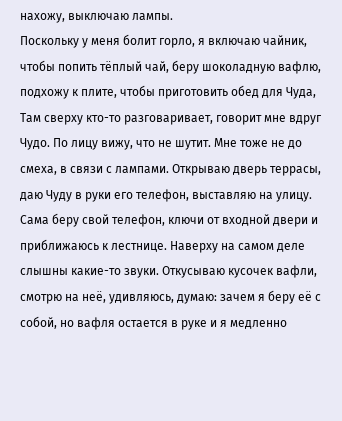нахожу, выключаю лампы.
Поскольку у меня болит горло, я включаю чайник, чтобы попить тёплый чай, беру шоколадную вафлю, подхожу к плите, чтобы приготовить обед для Чуда,
Там сверху кто-то разговаривает, говорит мне вдруг Чудо. По лицу вижу, что не шутит. Мне тоже не до смеха, в связи с лампами. Открываю дверь террасы, даю Чуду в руки его телефон, выставляю на улицу. Сама беру свой телефон, ключи от входной двери и приближаюсь к лестнице. Наверху на самом деле слышны какие-то звуки. Откусываю кусочек вафли, смотрю на неё, удивляюсь, думаю: зачем я беру её с собой, но вафля остается в руке и я медленно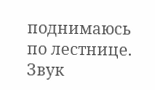поднимаюсь по лестнице. Звук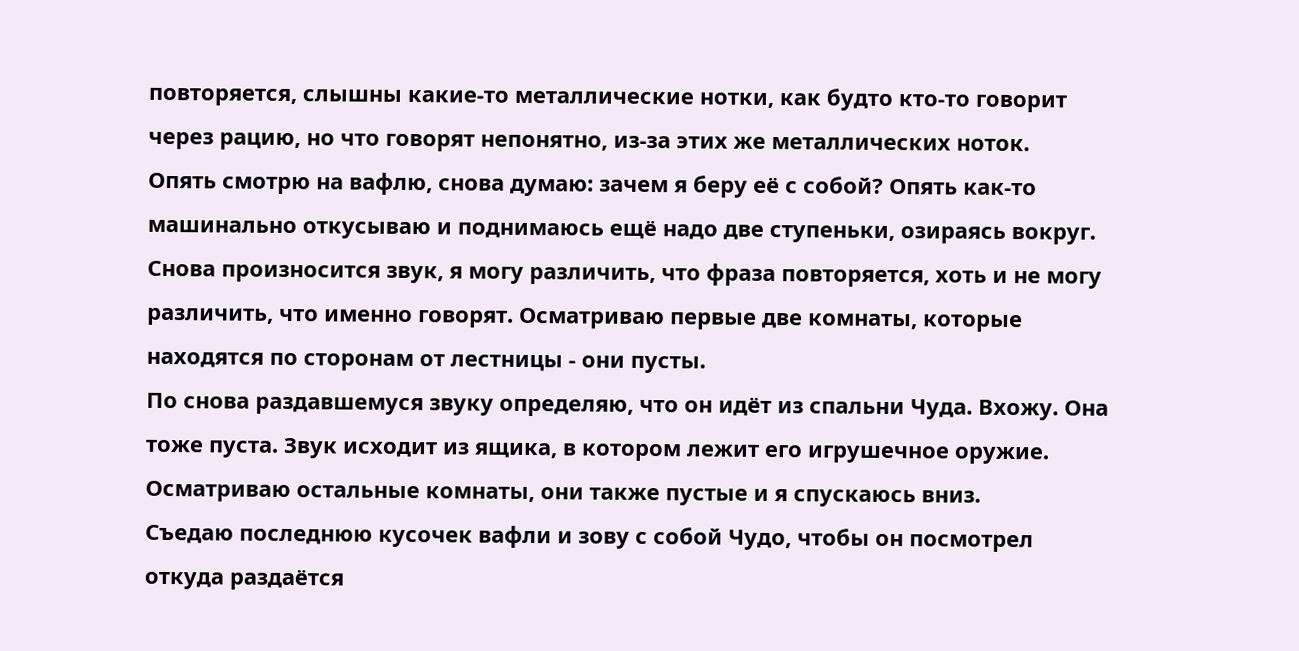повторяется, слышны какие-то металлические нотки, как будто кто-то говорит через рацию, но что говорят непонятно, из-за этих же металлических ноток.
Опять смотрю на вафлю, снова думаю: зачем я беру её с собой? Опять как-то машинально откусываю и поднимаюсь ещё надо две ступеньки, озираясь вокруг. Снова произносится звук, я могу различить, что фраза повторяется, хоть и не могу различить, что именно говорят. Осматриваю первые две комнаты, которые находятся по сторонам от лестницы - они пусты.
По снова раздавшемуся звуку определяю, что он идёт из спальни Чуда. Вхожу. Она тоже пуста. Звук исходит из ящика, в котором лежит его игрушечное оружие. Осматриваю остальные комнаты, они также пустые и я спускаюсь вниз.
Съедаю последнюю кусочек вафли и зову с собой Чудо, чтобы он посмотрел откуда раздаётся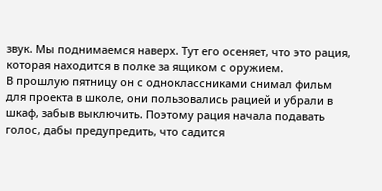звук. Мы поднимаемся наверх. Тут его осеняет, что это рация, которая находится в полке за ящиком с оружием.
В прошлую пятницу он с одноклассниками снимал фильм для проекта в школе, они пользовались рацией и убрали в шкаф, забыв выключить. Поэтому рация начала подавать голос, дабы предупредить, что садится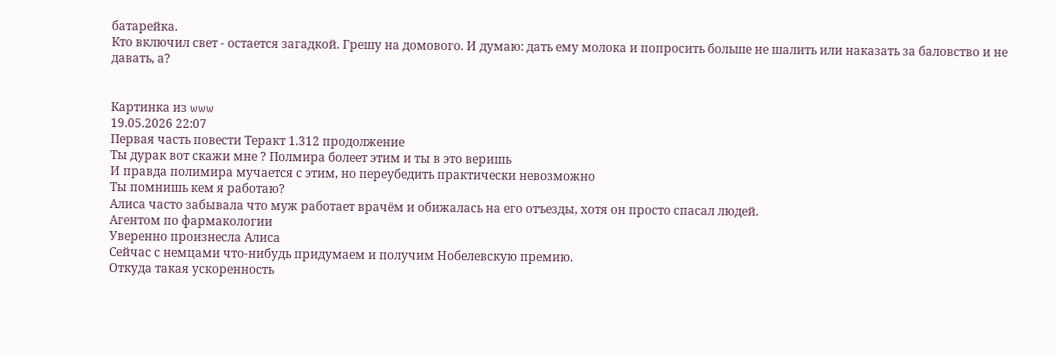батарейка.
Кто включил свет - остается загадкой. Грешу на домового. И думаю: дать ему молока и попросить больше не шалить или наказать за баловство и не давать, а?


Картинка из www
19.05.2026 22:07
Первая часть повести Теракт 1.312 продолжение
Ты дурак вот скажи мне ? Полмира болеет этим и ты в это веришь
И правда полимира мучается с этим, но переубедить практически невозможно
Ты помнишь кем я работаю?
Алиса часто забывала что муж работает врачём и обижалась на его отъезды, хотя он просто спасал людей.
Агентом по фармакологии
Уверенно произнесла Алиса
Сейчас с немцами что-нибудь придумаем и получим Нобелевскую премию.
Откуда такая ускоренность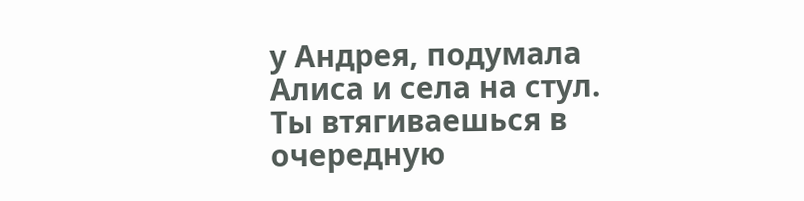у Андрея, подумала Алиса и села на стул.
Ты втягиваешься в очередную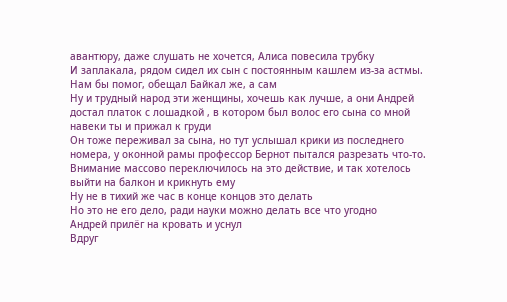авантюру, даже слушать не хочется, Алиса повесила трубку
И заплакала, рядом сидел их сын с постоянным кашлем из-за астмы.
Нам бы помог, обещал Байкал же, а сам
Ну и трудный народ эти женщины, хочешь как лучше, а они Андрей достал платок с лошадкой , в котором был волос его сына со мной навеки ты и прижал к груди
Он тоже переживал за сына, но тут услышал крики из последнего номера, у оконной рамы профессор Бернот пытался разрезать что-то. Внимание массово переключилось на это действие, и так хотелось выйти на балкон и крикнуть ему
Ну не в тихий же час в конце концов это делать
Но это не его дело, ради науки можно делать все что угодно
Андрей прилёг на кровать и уснул
Вдруг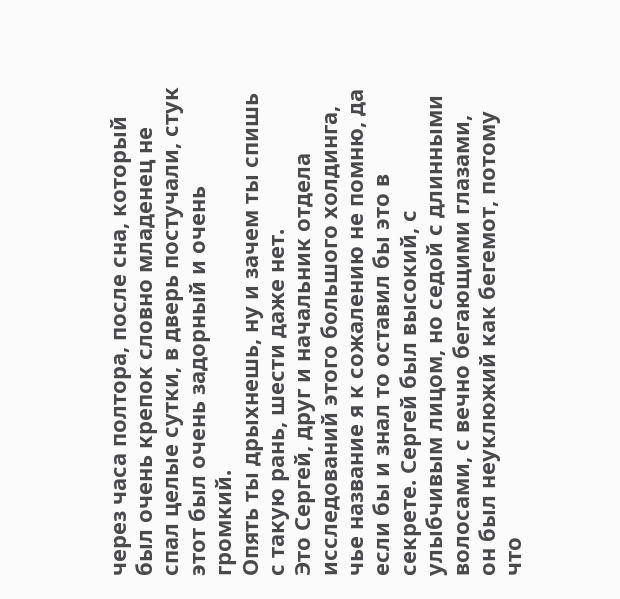через часа полтора, после сна, который был очень крепок словно младенец не спал целые сутки, в дверь постучали, стук этот был очень задорный и очень громкий.
Опять ты дрыхнешь, ну и зачем ты спишь с такую рань, шести даже нет.
Это Сергей, друг и начальник отдела исследований этого большого холдинга, чье название я к сожалению не помню, да если бы и знал то оставил бы это в секрете. Сергей был высокий, с улыбчивым лицом, но седой с длинными волосами, с вечно бегающими глазами, он был неуклюжий как бегемот, потому что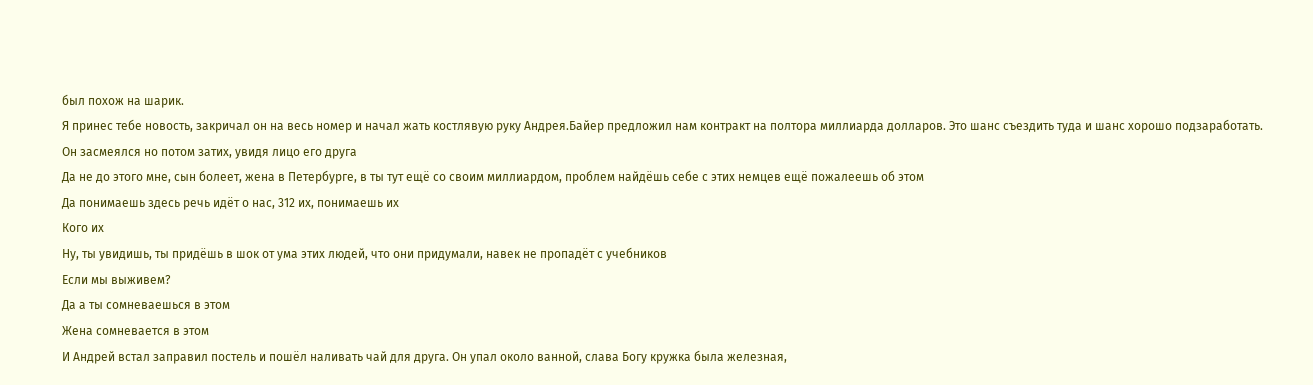был похож на шарик.
Я принес тебе новость, закричал он на весь номер и начал жать костлявую руку Андрея.Байер предложил нам контракт на полтора миллиарда долларов. Это шанс съездить туда и шанс хорошо подзаработать. Он засмеялся но потом затих, увидя лицо его друга
Да не до этого мне, сын болеет, жена в Петербурге, в ты тут ещё со своим миллиардом, проблем найдёшь себе с этих немцев ещё пожалеешь об этом
Да понимаешь здесь речь идёт о нас, 312 их, понимаешь их
Кого их
Ну, ты увидишь, ты придёшь в шок от ума этих людей, что они придумали, навек не пропадёт с учебников
Если мы выживем?
Да а ты сомневаешься в этом
Жена сомневается в этом
И Андрей встал заправил постель и пошёл наливать чай для друга. Он упал около ванной, слава Богу кружка была железная,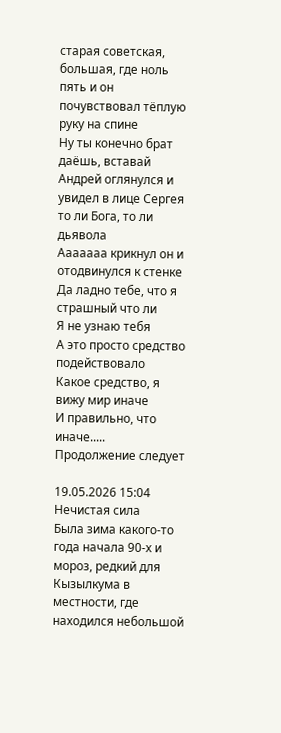старая советская, большая, где ноль пять и он почувствовал тёплую руку на спине
Ну ты конечно брат даёшь, вставай
Андрей оглянулся и увидел в лице Сергея то ли Бога, то ли дьявола
Ааааааа крикнул он и отодвинулся к стенке
Да ладно тебе, что я страшный что ли
Я не узнаю тебя
А это просто средство подействовало
Какое средство, я вижу мир иначе
И правильно, что иначе.....
Продолжение следует

19.05.2026 15:04
Нечистая сила
Была зима какого-то года начала 90-х и мороз, редкий для Кызылкума в местности, где находился небольшой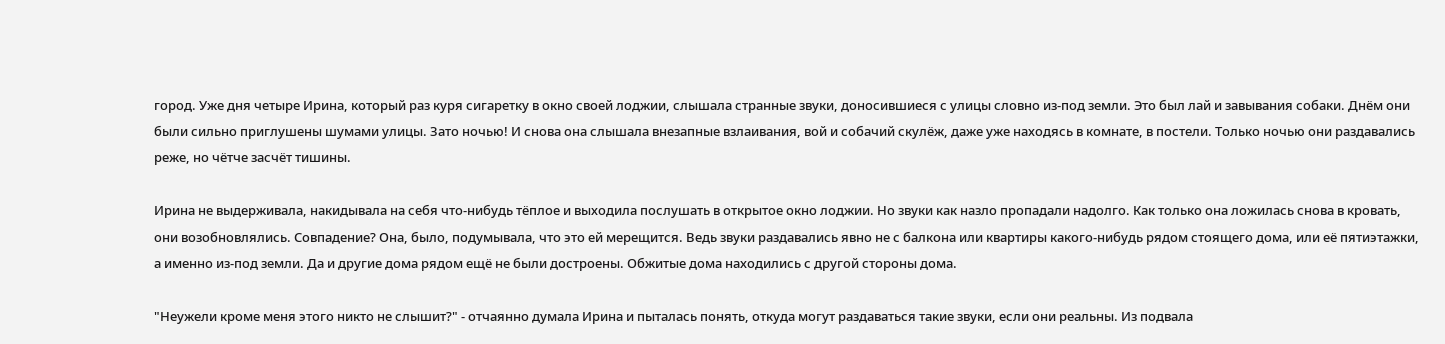город. Уже дня четыре Ирина, который раз куря сигаретку в окно своей лоджии, слышала странные звуки, доносившиеся с улицы словно из-под земли. Это был лай и завывания собаки. Днём они были сильно приглушены шумами улицы. Зато ночью! И снова она слышала внезапные взлаивания, вой и собачий скулёж, даже уже находясь в комнате, в постели. Только ночью они раздавались реже, но чётче засчёт тишины.

Ирина не выдерживала, накидывала на себя что-нибудь тёплое и выходила послушать в открытое окно лоджии. Но звуки как назло пропадали надолго. Как только она ложилась снова в кровать, они возобновлялись. Совпадение? Она, было, подумывала, что это ей мерещится. Ведь звуки раздавались явно не с балкона или квартиры какого-нибудь рядом стоящего дома, или её пятиэтажки, а именно из-под земли. Да и другие дома рядом ещё не были достроены. Обжитые дома находились с другой стороны дома.

"Неужели кроме меня этого никто не слышит?" - отчаянно думала Ирина и пыталась понять, откуда могут раздаваться такие звуки, если они реальны. Из подвала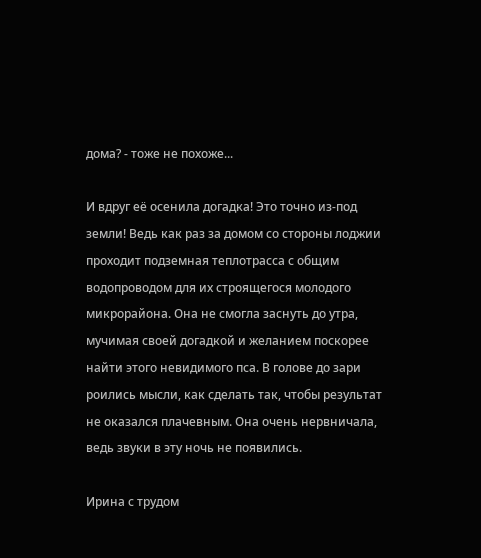дома? - тоже не похоже...

И вдруг её осенила догадка! Это точно из-под земли! Ведь как раз за домом со стороны лоджии проходит подземная теплотрасса с общим водопроводом для их строящегося молодого микрорайона. Она не смогла заснуть до утра, мучимая своей догадкой и желанием поскорее найти этого невидимого пса. В голове до зари роились мысли, как сделать так, чтобы результат не оказался плачевным. Она очень нервничала, ведь звуки в эту ночь не появились.

Ирина с трудом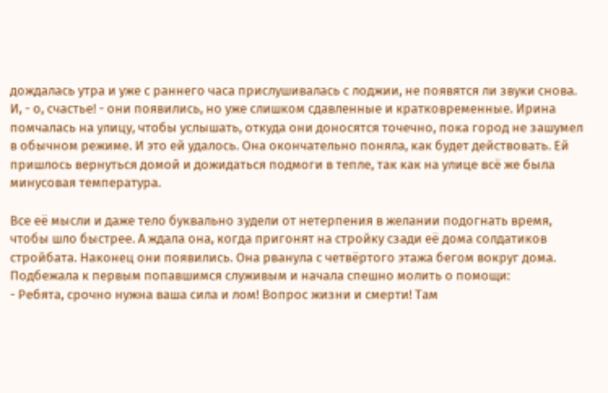дождалась утра и уже с раннего часа прислушивалась с лоджии, не появятся ли звуки снова. И, - о, счастье! - они появились, но уже слишком сдавленные и кратковременные. Ирина помчалась на улицу, чтобы услышать, откуда они доносятся точечно, пока город не зашумел в обычном режиме. И это ей удалось. Она окончательно поняла, как будет действовать. Ей пришлось вернуться домой и дожидаться подмоги в тепле, так как на улице всё же была минусовая температура.

Все её мысли и даже тело буквально зудели от нетерпения в желании подогнать время, чтобы шло быстрее. А ждала она, когда пригонят на стройку сзади её дома солдатиков стройбата. Наконец они появились. Она рванула с четвёртого этажа бегом вокруг дома. Подбежала к первым попавшимся служивым и начала спешно молить о помощи:
- Ребята, срочно нужна ваша сила и лом! Вопрос жизни и смерти! Там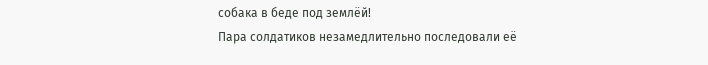собака в беде под землёй!
Пара солдатиков незамедлительно последовали её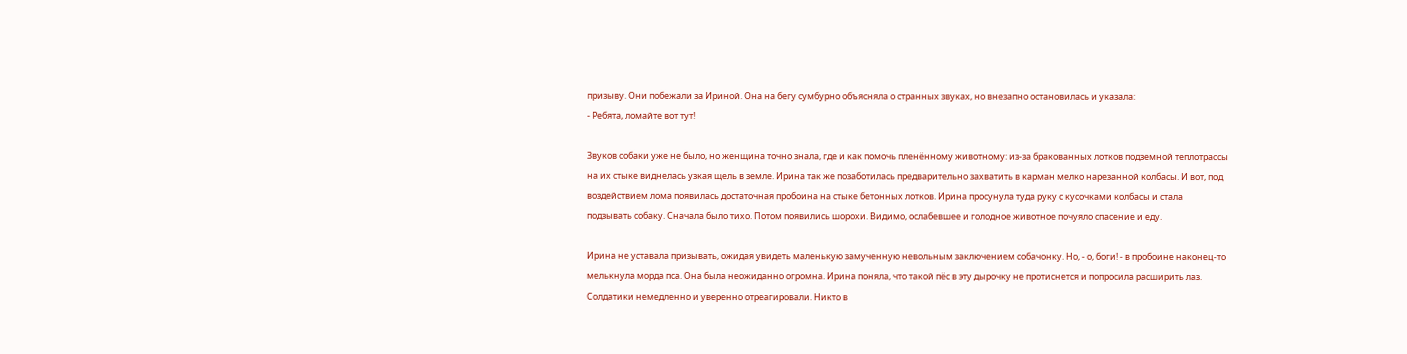призыву. Они побежали за Ириной. Она на бегу сумбурно объясняла о странных звуках, но внезапно остановилась и указала:
- Ребята, ломайте вот тут!

Звуков собаки уже не было, но женщина точно знала, где и как помочь пленённому животному: из-за бракованных лотков подземной теплотрассы на их стыке виднелась узкая щель в земле. Ирина так же позаботилась предварительно захватить в карман мелко нарезанной колбасы. И вот, под воздействием лома появилась достаточная пробоина на стыке бетонных лотков. Ирина просунула туда руку с кусочками колбасы и стала подзывать собаку. Сначала было тихо. Потом появились шорохи. Видимо, ослабевшее и голодное животное почуяло спасение и еду.

Ирина не уставала призывать, ожидая увидеть маленькую замученную невольным заключением собачонку. Но, - о, боги! - в пробоине наконец-то мелькнула морда пса. Она была неожиданно огромна. Ирина поняла, что такой пёс в эту дырочку не протиснется и попросила расширить лаз. Солдатики немедленно и уверенно отреагировали. Никто в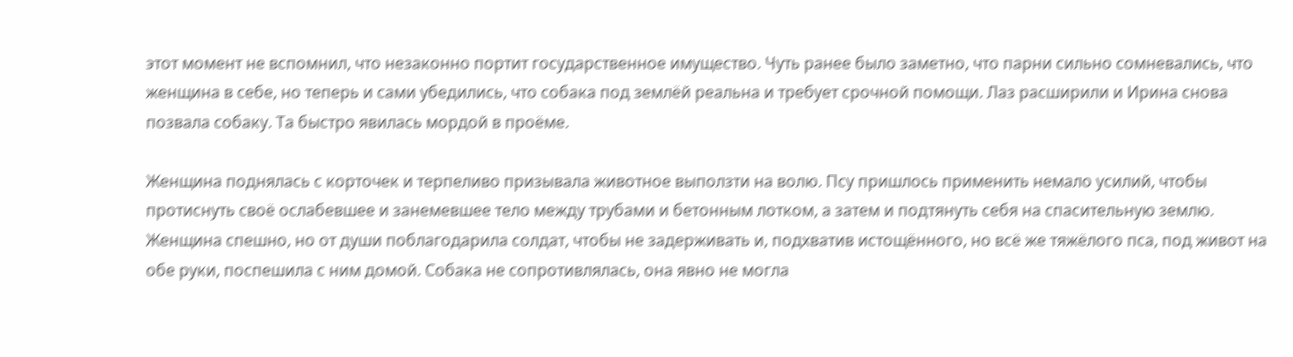этот момент не вспомнил, что незаконно портит государственное имущество. Чуть ранее было заметно, что парни сильно сомневались, что женщина в себе, но теперь и сами убедились, что собака под землёй реальна и требует срочной помощи. Лаз расширили и Ирина снова позвала собаку. Та быстро явилась мордой в проёме.

Женщина поднялась с корточек и терпеливо призывала животное выползти на волю. Псу пришлось применить немало усилий, чтобы протиснуть своё ослабевшее и занемевшее тело между трубами и бетонным лотком, а затем и подтянуть себя на спасительную землю. Женщина спешно, но от души поблагодарила солдат, чтобы не задерживать и, подхватив истощённого, но всё же тяжёлого пса, под живот на обе руки, поспешила с ним домой. Собака не сопротивлялась, она явно не могла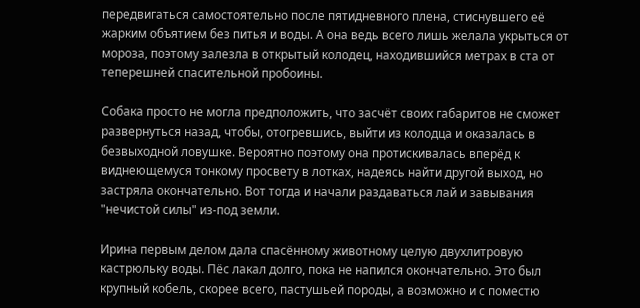передвигаться самостоятельно после пятидневного плена, стиснувшего её жарким объятием без питья и воды. А она ведь всего лишь желала укрыться от мороза, поэтому залезла в открытый колодец, находившийся метрах в ста от теперешней спасительной пробоины.

Собака просто не могла предположить, что засчёт своих габаритов не сможет развернуться назад, чтобы, отогревшись, выйти из колодца и оказалась в безвыходной ловушке. Вероятно поэтому она протискивалась вперёд к виднеющемуся тонкому просвету в лотках, надеясь найти другой выход, но застряла окончательно. Вот тогда и начали раздаваться лай и завывания "нечистой силы" из-под земли.

Ирина первым делом дала спасённому животному целую двухлитровую кастрюльку воды. Пёс лакал долго, пока не напился окончательно. Это был крупный кобель, скорее всего, пастушьей породы, а возможно и с поместю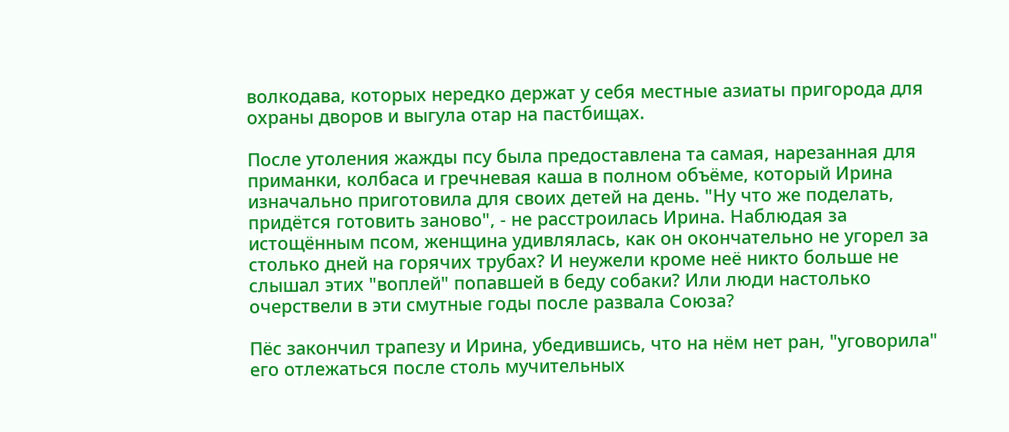волкодава, которых нередко держат у себя местные азиаты пригорода для охраны дворов и выгула отар на пастбищах.

После утоления жажды псу была предоставлена та самая, нарезанная для приманки, колбаса и гречневая каша в полном объёме, который Ирина изначально приготовила для своих детей на день. "Ну что же поделать, придётся готовить заново", - не расстроилась Ирина. Наблюдая за истощённым псом, женщина удивлялась, как он окончательно не угорел за столько дней на горячих трубах? И неужели кроме неё никто больше не слышал этих "воплей" попавшей в беду собаки? Или люди настолько очерствели в эти смутные годы после развала Союза?

Пёс закончил трапезу и Ирина, убедившись, что на нём нет ран, "уговорила" его отлежаться после столь мучительных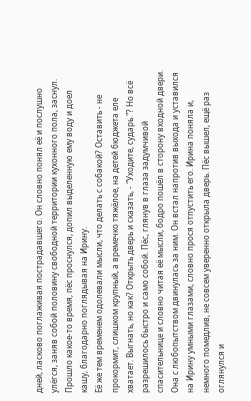дней, ласково поглаживая пострадавшего. Он словно понял её и послушно улёгся, заняв собой половину свободной территории кухонного пола, заснул. Прошло какое-то время, пёс проснулся, допил выделенную ему воду и доел кашу, благодарно поглядывая на Ирину.
Её же тем временем одолевали мысли, что делать с собакой? Оставить - не прокормит, слишком крупный, а времечко тяжёлое, на детей бюджета еле хватает. Выгнать, но как? Открыть дверь и сказать, - "Уходите, сударь."? Но всё разрешилось быстро и само собой. Пёс, глянув в глаза задумчивой спасительнице и словно читая её мысли, бодро пошёл в сторону входной двери. Она с любопытством двинулась за ним. Он встал напротив выхода и уставился на Ирину умными глазами, словно прося отпустить его. Ирина поняла и, немного помедлив, не совсем уверенно открыла дверь. Пёс вышел, ещё раз оглянулся и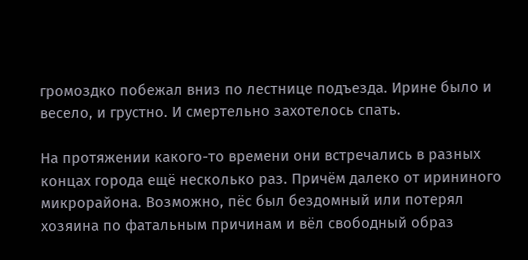громоздко побежал вниз по лестнице подъезда. Ирине было и весело, и грустно. И смертельно захотелось спать.

На протяжении какого-то времени они встречались в разных концах города ещё несколько раз. Причём далеко от ирининого микрорайона. Возможно, пёс был бездомный или потерял хозяина по фатальным причинам и вёл свободный образ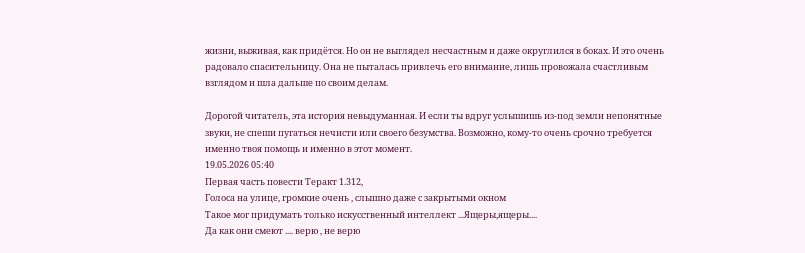жизни, выживая, как придётся. Но он не выглядел несчастным и даже округлился в боках. И это очень радовало спасительницу. Она не пыталась привлечь его внимание, лишь провожала счастливым взглядом и шла дальше по своим делам.

Дорогой читатель, эта история невыдуманная. И если ты вдруг услышишь из-под земли непонятные звуки, не спеши пугаться нечисти или своего безумства. Возможно, кому-то очень срочно требуется именно твоя помощь и именно в этот момент.
19.05.2026 05:40
Первая часть повести Теракт 1.312,
Голоса на улице, громкие очень , слышно даже с закрытыми окном
Такое мог придумать только искусственный интеллект ...Ящеры,ящеры....
Да как они смеют .... верю , не верю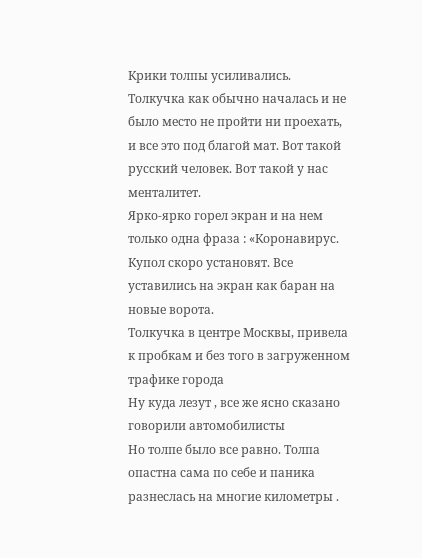Крики толпы усиливались. Толкучка как обычно началась и не было место не пройти ни проехать, и все это под благой мат. Вот такой русский человек. Вот такой у нас менталитет.
Ярко-ярко горел экран и на нем только одна фраза : «Коронавирус. Купол скоро установят. Все уставились на экран как баран на новые ворота.
Толкучка в центре Москвы, привела к пробкам и без того в загруженном трафике города
Ну куда лезут , все же ясно сказано говорили автомобилисты
Но толпе было все равно. Толпа опастна сама по себе и паника разнеслась на многие километры .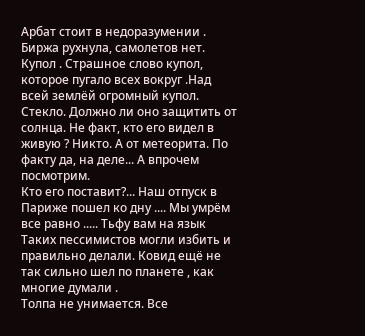Арбат стоит в недоразумении .
Биржа рухнула, самолетов нет.
Купол . Страшное слово купол, которое пугало всех вокруг .Над всей землёй огромный купол. Стекло. Должно ли оно защитить от солнца. Не факт, кто его видел в живую ? Никто. А от метеорита. По факту да, на деле... А впрочем посмотрим.
Кто его поставит?... Наш отпуск в Париже пошел ко дну .... Мы умрём все равно ..... Тьфу вам на язык
Таких пессимистов могли избить и правильно делали. Ковид ещё не так сильно шел по планете , как многие думали .
Толпа не унимается. Все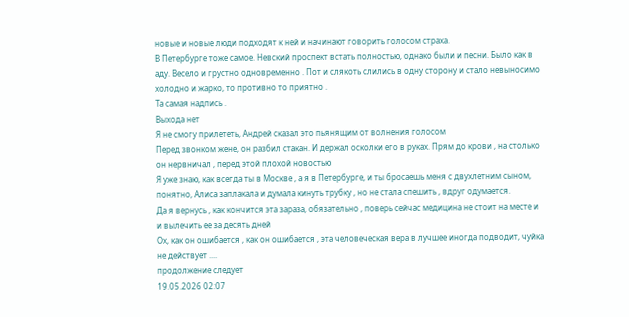новые и новые люди подходят к ней и начинают говорить голосом страха.
В Петербурге тоже самое. Невский проспект встать полностью, однако были и песни. Было как в аду. Весело и грустно одновременно . Пот и слякоть слились в одну сторону и стало невыносимо холодно и жарко, то противно то приятно .
Та самая надпись .
Выхода нет
Я не смогу прилететь, Андрей сказал это пьянящим от волнения голосом
Перед звонком жене, он разбил стакан. И держал осколки его в руках. Прям до крови , на столько он нервничал , перед этой плохой новостью
Я уже знаю, как всегда ты в Москве , а я в Петербурге, и ты бросаешь меня с двухлетним сыном, понятно, Алиса заплакала и думала кинуть трубку , но не стала спешить , вдруг одумается.
Да я вернусь , как кончится эта зараза, обязательно , поверь сейчас медицина не стоит на месте и и вылечить ее за десять дней
Ох, как он ошибается , как он ошибается , эта человеческая вера в лучшее иногда подводит, чуйка не действует ....
продолжение следует
19.05.2026 02:07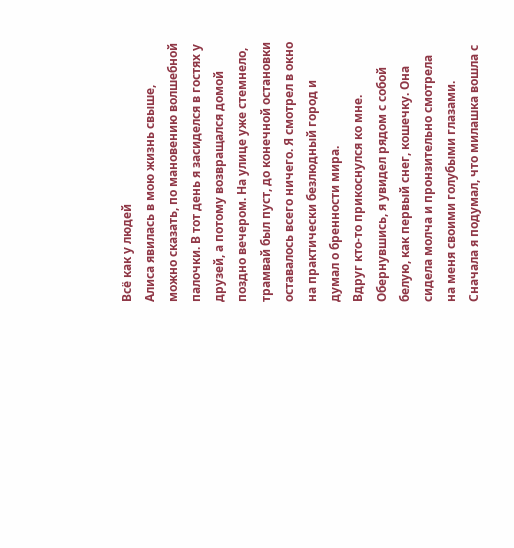Всё как у людей
Алиса явилась в мою жизнь свыше, можно сказать, по мановению волшебной палочки. В тот день я засиделся в гостях у друзей, а потому возвращался домой поздно вечером. На улице уже стемнело, трамвай был пуст, до конечной остановки оставалось всего ничего. Я смотрел в окно на практически безлюдный город и думал о бренности мира.
Вдруг кто-то прикоснулся ко мне. Обернувшись, я увидел рядом с собой белую, как первый снег, кошечку. Она сидела молча и пронзительно смотрела на меня своими голубыми глазами. Сначала я подумал, что милашка вошла с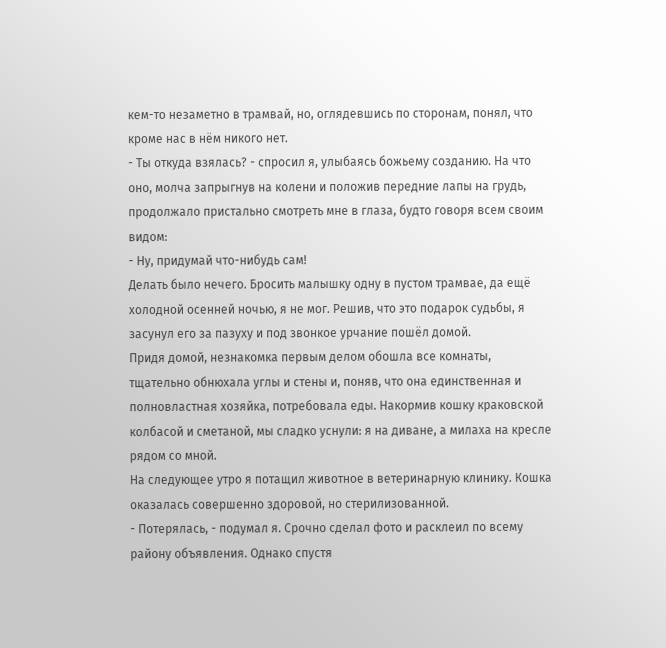кем-то незаметно в трамвай, но, оглядевшись по сторонам, понял, что кроме нас в нём никого нет.
- Ты откуда взялась? - спросил я, улыбаясь божьему созданию. На что оно, молча запрыгнув на колени и положив передние лапы на грудь, продолжало пристально смотреть мне в глаза, будто говоря всем своим видом:
- Ну, придумай что-нибудь сам!
Делать было нечего. Бросить малышку одну в пустом трамвае, да ещё холодной осенней ночью, я не мог. Решив, что это подарок судьбы, я засунул его за пазуху и под звонкое урчание пошёл домой.
Придя домой, незнакомка первым делом обошла все комнаты, тщательно обнюхала углы и стены и, поняв, что она единственная и полновластная хозяйка, потребовала еды. Накормив кошку краковской колбасой и сметаной, мы сладко уснули: я на диване, а милаха на кресле рядом со мной.
На следующее утро я потащил животное в ветеринарную клинику. Кошка оказалась совершенно здоровой, но стерилизованной.
- Потерялась, - подумал я. Срочно сделал фото и расклеил по всему району объявления. Однако спустя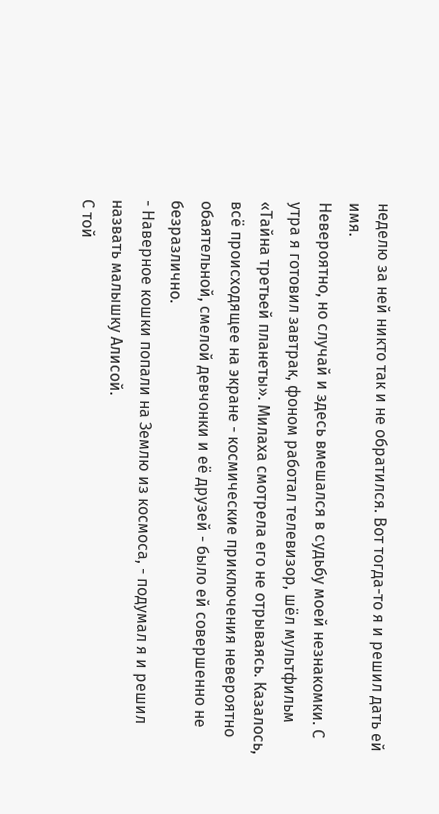неделю за ней никто так и не обратился. Вот тогда-то я и решил дать ей имя.
Невероятно, но случай и здесь вмешался в судьбу моей незнакомки. С утра я готовил завтрак, фоном работал телевизор, шёл мультфильм «Тайна третьей планеты». Милаха смотрела его не отрываясь. Казалось, всё происходящее на экране - космические приключения невероятно обаятельной, смелой девчонки и её друзей - было ей совершенно не безразлично.
- Наверное кошки попали на Землю из космоса, - подумал я и решил назвать малышку Алисой.
С той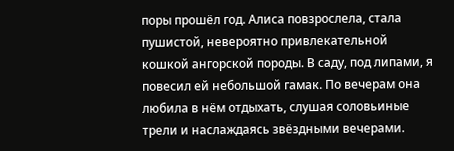поры прошёл год. Алиса повзрослела, стала пушистой, невероятно привлекательной кошкой ангорской породы. В саду, под липами, я повесил ей небольшой гамак. По вечерам она любила в нём отдыхать, слушая соловьиные трели и наслаждаясь звёздными вечерами.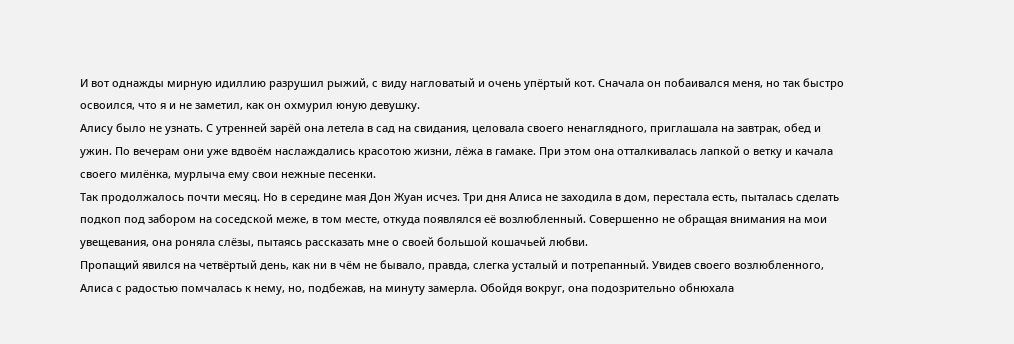И вот однажды мирную идиллию разрушил рыжий, с виду нагловатый и очень упёртый кот. Сначала он побаивался меня, но так быстро освоился, что я и не заметил, как он охмурил юную девушку.
Алису было не узнать. С утренней зарёй она летела в сад на свидания, целовала своего ненаглядного, приглашала на завтрак, обед и ужин. По вечерам они уже вдвоём наслаждались красотою жизни, лёжа в гамаке. При этом она отталкивалась лапкой о ветку и качала своего милёнка, мурлыча ему свои нежные песенки.
Так продолжалось почти месяц. Но в середине мая Дон Жуан исчез. Три дня Алиса не заходила в дом, перестала есть, пыталась сделать подкоп под забором на соседской меже, в том месте, откуда появлялся её возлюбленный. Совершенно не обращая внимания на мои увещевания, она роняла слёзы, пытаясь рассказать мне о своей большой кошачьей любви.
Пропащий явился на четвёртый день, как ни в чём не бывало, правда, слегка усталый и потрепанный. Увидев своего возлюбленного, Алиса с радостью помчалась к нему, но, подбежав, на минуту замерла. Обойдя вокруг, она подозрительно обнюхала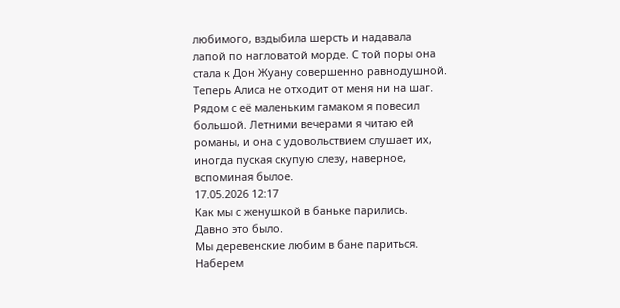любимого, вздыбила шерсть и надавала лапой по нагловатой морде. С той поры она стала к Дон Жуану совершенно равнодушной.
Теперь Алиса не отходит от меня ни на шаг. Рядом с её маленьким гамаком я повесил большой. Летними вечерами я читаю ей романы, и она с удовольствием слушает их, иногда пуская скупую слезу, наверное, вспоминая былое.
17.05.2026 12:17
Как мы с женушкой в баньке парились.
Давно это было.
Мы деревенские любим в бане париться.
Наберем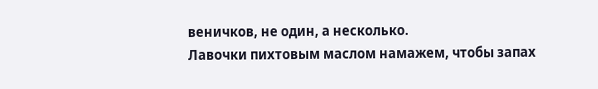веничков, не один, а несколько.
Лавочки пихтовым маслом намажем, чтобы запах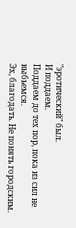"эротический" был.
И поддаем.
Поддаем до тех пор, пока из сил не
выбьемся.
Эх, благодать. Не понять городским.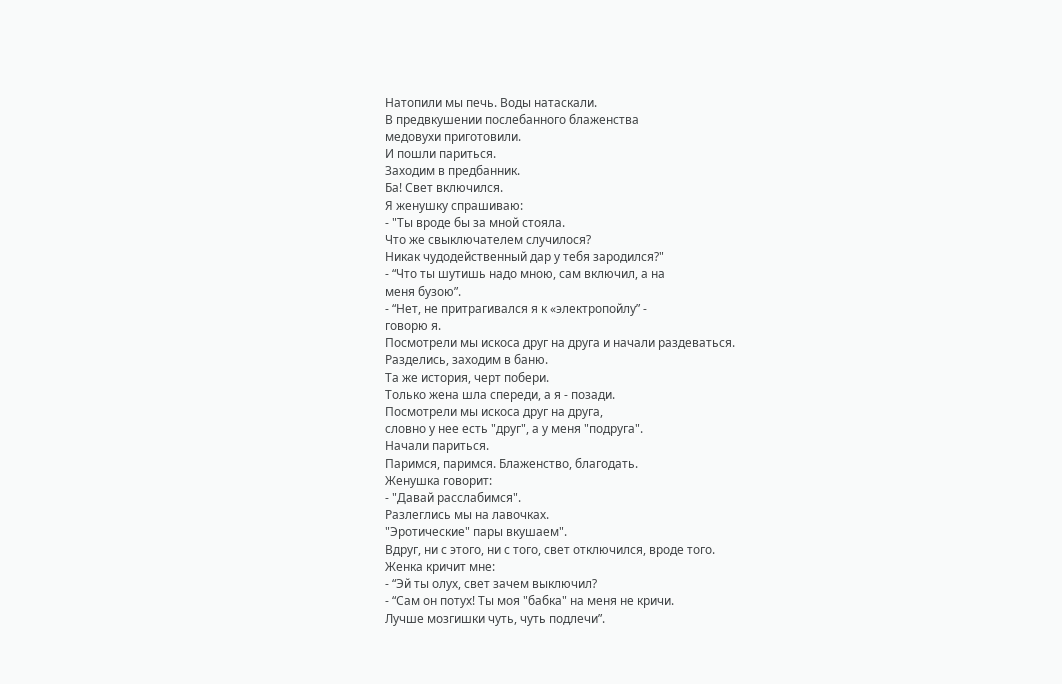Натопили мы печь. Воды натаскали.
В предвкушении поcлебанного блаженства
медовухи приготовили.
И пошли париться.
Заходим в предбанник.
Ба! Свет включился.
Я женушку спрашиваю:
- "Ты вроде бы за мной стояла.
Чтo же свыключателем случилося?
Никак чудодейственный дар у тебя зародился?"
- “Что ты шутишь надо мною, сам включил, а на
меня бузою”.
- “Нет, не притрагивался я к «электропойлу” -
говорю я.
Посмотрели мы искоса друг на друга и начали раздеваться.
Разделись, заходим в баню.
Та же история, черт побери.
Только жена шла спереди, а я - позади.
Посмотрели мы искоса друг на друга,
словно у нее есть "друг", а у меня "подруга".
Начали париться.
Паримся, паримся. Блаженство, благодать.
Женушка говорит:
- "Давай расслабимся".
Разлеглись мы на лавочках.
"Эротические" пары вкушаем".
Вдруг, ни с этого, ни с того, свет отключился, вроде того.
Женка кричит мне:
- “Эй ты олух, свет зачем выключил?
- “Сам он потух! Ты моя "бабка" на меня не кричи.
Лучше мозгишки чуть, чуть подлечи”.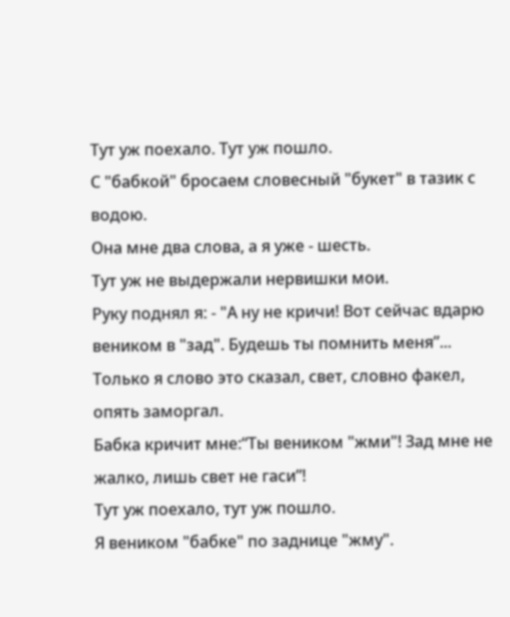Тут уж поехало. Тут уж пошло.
С "бабкой" бросаем словесный "букет" в тазик с
водою.
Она мне два слова, а я уже - шесть.
Тут уж не выдержали нервишки мои.
Руку поднял я: - "А ну не кричи! Вот сейчас вдарю
веником в "зад". Будешь ты помнить меня”...
Только я слово это сказал, свет, словно факел,
опять заморгал.
Бабка кричит мне:“Ты веником "жми"! Зад мне не жалко, лишь свет не гаси”!
Тут уж поехало, тут уж пошло.
Я веником "бабке" по заднице "жму".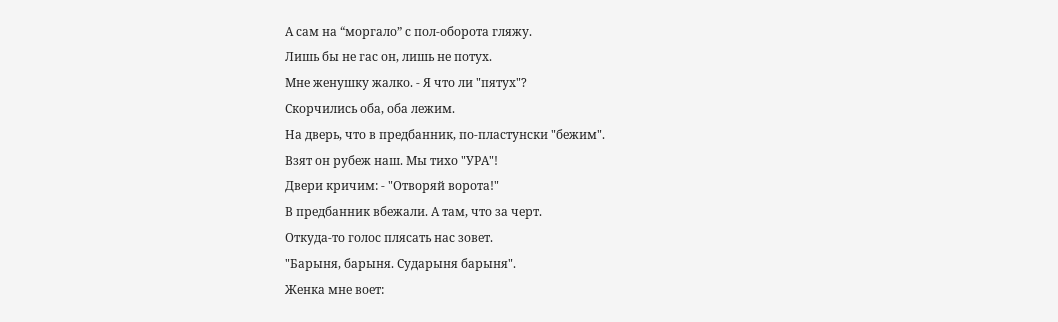А сам на “моргало” с пол-оборота гляжу.
Лишь бы не гас он, лишь не потух.
Мне женушку жалко. - Я что ли "пятух"?
Скорчились оба, оба лежим.
На дверь, что в предбанник, по-пластунски "бежим".
Взят он рубеж наш. Мы тихо "УРА"!
Двери кричим: - "Отворяй ворота!"
В предбанник вбежали. А там, что за черт.
Откуда-то голос плясать нас зовет.
"Барыня, барыня. Сударыня барыня".
Женка мне воет: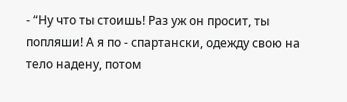- “Ну что ты стоишь! Раз уж он просит, ты
попляши! А я по - спартански, одежду свою на
тело надену, потом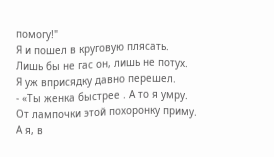помогу!"
Я и пошел в круговую плясать.
Лишь бы не гас он, лишь не потух.
Я уж вприсядку давно перешел.
- «Ты женка быстрее . А то я умру.
От лампочки этой похоронку приму.
А я, в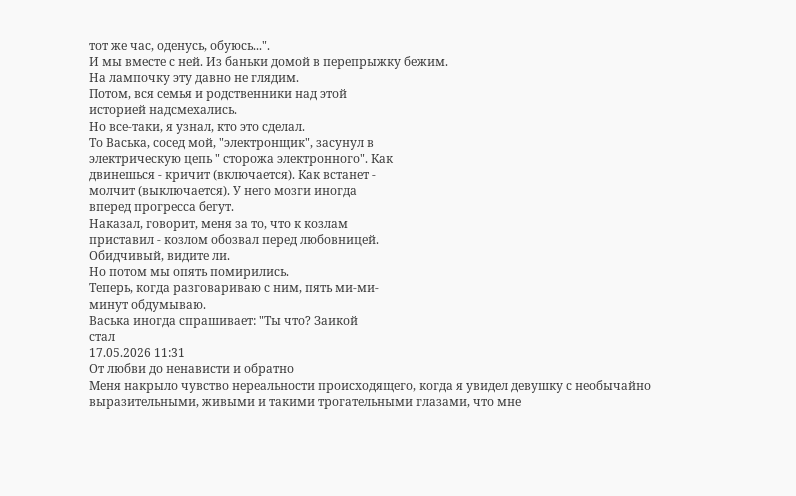тот же час, оденусь, обуюсь...".
И мы вместе с ней. Из баньки домой в перепрыжку бежим.
На лампочку эту давно не глядим.
Потом, вся семья и родственники над этой
историей надсмехались.
Но все-таки, я узнал, кто это сделал.
То Васька, сосед мой, "электронщик", засунул в
электрическую цепь " сторожа электронного". Как
двинешься - кричит (включается). Как встанет -
молчит (выключается). У него мозги иногда
вперед прогресса бегут.
Наказал, говорит, меня за то, что к козлам
приставил - козлом обозвал перед любовницей.
Обидчивый, видите ли.
Но потом мы опять помирились.
Теперь, когда разговариваю с ним, пять ми-ми-
минут обдумываю.
Васька иногда спрашивает: "Ты что? Заикой
стал
17.05.2026 11:31
От любви до ненависти и обратно
Меня накрыло чувство нереальности происходящего, когда я увидел девушку с необычайно выразительными, живыми и такими трогательными глазами, что мне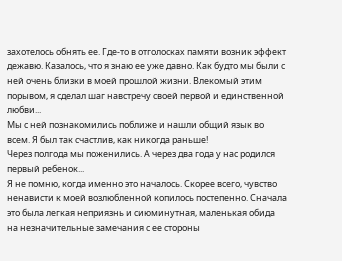захотелось обнять ее. Где-то в отголосках памяти возник эффект дежавю. Казалось, что я знаю ее уже давно. Как будто мы были с ней очень близки в моей прошлой жизни. Влекомый этим порывом, я сделал шаг навстречу своей первой и единственной любви...
Мы с ней познакомились поближе и нашли общий язык во всем. Я был так счастлив, как никогда раньше!
Через полгода мы поженились. А через два года у нас родился первый ребенок...
Я не помню, когда именно это началось. Скорее всего, чувство ненависти к моей возлюбленной копилось постепенно. Сначала это была легкая неприязнь и сиюминутная, маленькая обида на незначительные замечания с ее стороны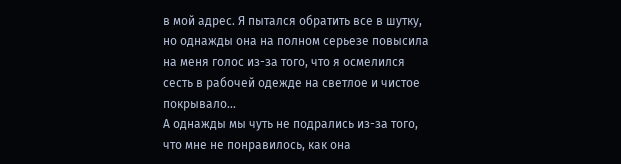в мой адрес. Я пытался обратить все в шутку, но однажды она на полном серьезе повысила на меня голос из-за того, что я осмелился сесть в рабочей одежде на светлое и чистое покрывало...
А однажды мы чуть не подрались из-за того, что мне не понравилось, как она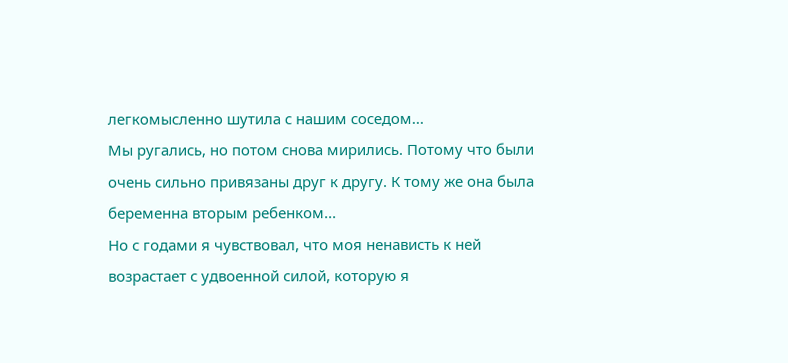легкомысленно шутила с нашим соседом...
Мы ругались, но потом снова мирились. Потому что были очень сильно привязаны друг к другу. К тому же она была беременна вторым ребенком...
Но с годами я чувствовал, что моя ненависть к ней возрастает с удвоенной силой, которую я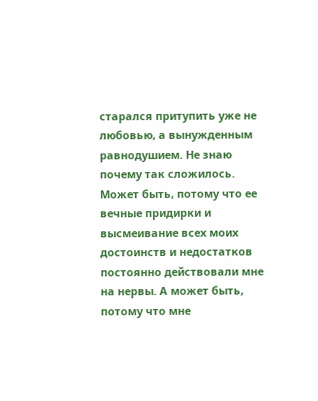старался притупить уже не любовью, а вынужденным равнодушием. Не знаю почему так сложилось. Может быть, потому что ее вечные придирки и высмеивание всех моих достоинств и недостатков постоянно действовали мне на нервы. А может быть, потому что мне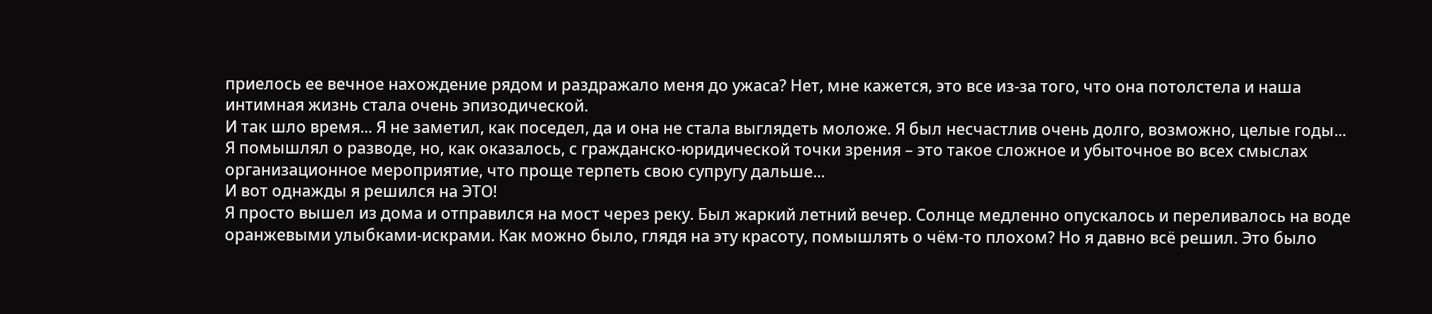приелось ее вечное нахождение рядом и раздражало меня до ужаса? Нет, мне кажется, это все из-за того, что она потолстела и наша интимная жизнь стала очень эпизодической.
И так шло время... Я не заметил, как поседел, да и она не стала выглядеть моложе. Я был несчастлив очень долго, возможно, целые годы...
Я помышлял о разводе, но, как оказалось, с гражданско-юридической точки зрения – это такое сложное и убыточное во всех смыслах организационное мероприятие, что проще терпеть свою супругу дальше...
И вот однажды я решился на ЭТО!
Я просто вышел из дома и отправился на мост через реку. Был жаркий летний вечер. Солнце медленно опускалось и переливалось на воде оранжевыми улыбками-искрами. Как можно было, глядя на эту красоту, помышлять о чём-то плохом? Но я давно всё решил. Это было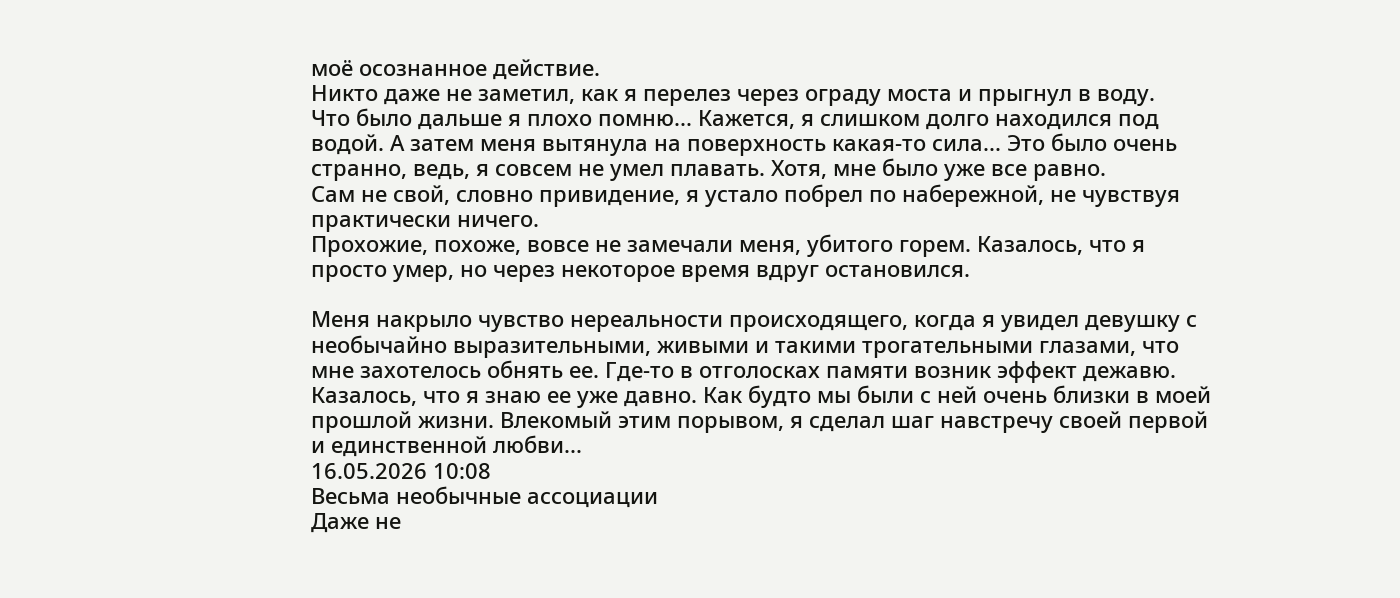моё осознанное действие.
Никто даже не заметил, как я перелез через ограду моста и прыгнул в воду.
Что было дальше я плохо помню... Кажется, я слишком долго находился под водой. А затем меня вытянула на поверхность какая-то сила... Это было очень странно, ведь, я совсем не умел плавать. Хотя, мне было уже все равно.
Сам не свой, словно привидение, я устало побрел по набережной, не чувствуя практически ничего.
Прохожие, похоже, вовсе не замечали меня, убитого горем. Казалось, что я просто умер, но через некоторое время вдруг остановился.

Меня накрыло чувство нереальности происходящего, когда я увидел девушку с необычайно выразительными, живыми и такими трогательными глазами, что мне захотелось обнять ее. Где-то в отголосках памяти возник эффект дежавю. Казалось, что я знаю ее уже давно. Как будто мы были с ней очень близки в моей прошлой жизни. Влекомый этим порывом, я сделал шаг навстречу своей первой и единственной любви...
16.05.2026 10:08
Весьма необычные ассоциации
Даже не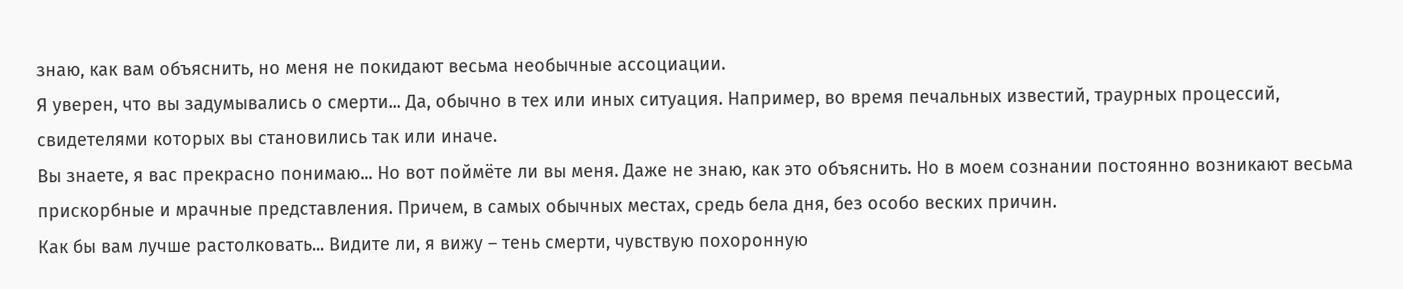знаю, как вам объяснить, но меня не покидают весьма необычные ассоциации.
Я уверен, что вы задумывались о смерти... Да, обычно в тех или иных ситуация. Например, во время печальных известий, траурных процессий, свидетелями которых вы становились так или иначе.
Вы знаете, я вас прекрасно понимаю... Но вот поймёте ли вы меня. Даже не знаю, как это объяснить. Но в моем сознании постоянно возникают весьма прискорбные и мрачные представления. Причем, в самых обычных местах, средь бела дня, без особо веских причин.
Как бы вам лучше растолковать... Видите ли, я вижу – тень смерти, чувствую похоронную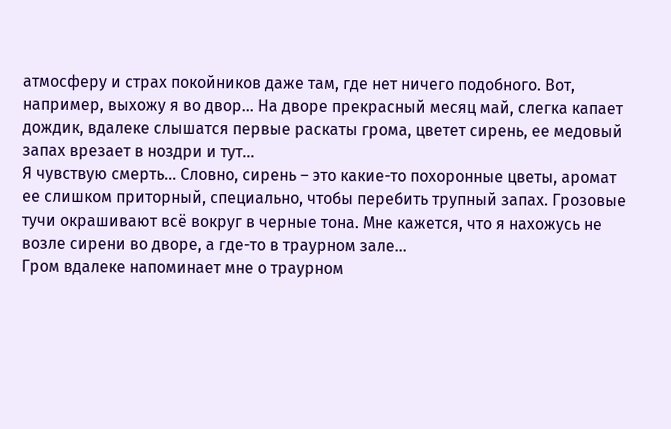атмосферу и страх покойников даже там, где нет ничего подобного. Вот, например, выхожу я во двор... На дворе прекрасный месяц май, слегка капает дождик, вдалеке слышатся первые раскаты грома, цветет сирень, ее медовый запах врезает в ноздри и тут...
Я чувствую смерть... Словно, сирень – это какие-то похоронные цветы, аромат ее слишком приторный, специально, чтобы перебить трупный запах. Грозовые тучи окрашивают всё вокруг в черные тона. Мне кажется, что я нахожусь не возле сирени во дворе, а где-то в траурном зале...
Гром вдалеке напоминает мне о траурном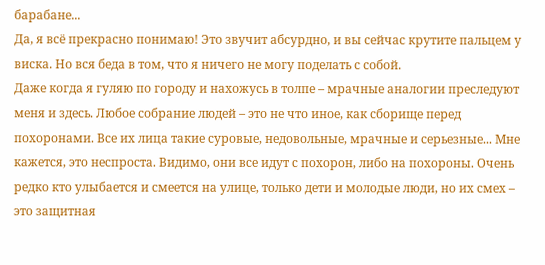барабане...
Да, я всё прекрасно понимаю! Это звучит абсурдно, и вы сейчас крутите пальцем у виска. Но вся беда в том, что я ничего не могу поделать с собой.
Даже когда я гуляю по городу и нахожусь в толпе – мрачные аналогии преследуют меня и здесь. Любое собрание людей – это не что иное, как сборище перед похоронами. Все их лица такие суровые, недовольные, мрачные и серьезные... Мне кажется, это неспроста. Видимо, они все идут с похорон, либо на похороны. Очень редко кто улыбается и смеется на улице, только дети и молодые люди, но их смех – это защитная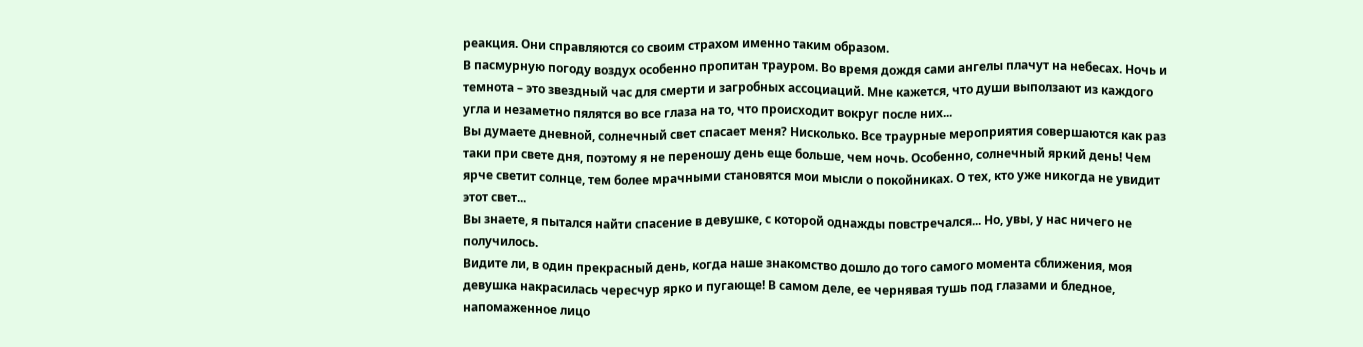реакция. Они справляются со своим страхом именно таким образом.
В пасмурную погоду воздух особенно пропитан трауром. Во время дождя сами ангелы плачут на небесах. Ночь и темнота – это звездный час для смерти и загробных ассоциаций. Мне кажется, что души выползают из каждого угла и незаметно пялятся во все глаза на то, что происходит вокруг после них...
Вы думаете дневной, солнечный свет спасает меня? Нисколько. Все траурные мероприятия совершаются как раз таки при свете дня, поэтому я не переношу день еще больше, чем ночь. Особенно, солнечный яркий день! Чем ярче светит солнце, тем более мрачными становятся мои мысли о покойниках. О тех, кто уже никогда не увидит этот свет...
Вы знаете, я пытался найти спасение в девушке, с которой однажды повстречался... Но, увы, у нас ничего не получилось.
Видите ли, в один прекрасный день, когда наше знакомство дошло до того самого момента сближения, моя девушка накрасилась чересчур ярко и пугающе! В самом деле, ее чернявая тушь под глазами и бледное, напомаженное лицо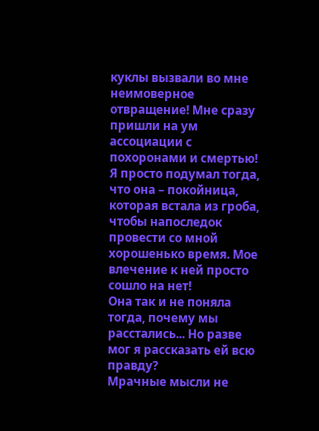куклы вызвали во мне неимоверное отвращение! Мне сразу пришли на ум ассоциации с похоронами и смертью! Я просто подумал тогда, что она – покойница, которая встала из гроба, чтобы напоследок провести со мной хорошенько время. Мое влечение к ней просто сошло на нет!
Она так и не поняла тогда, почему мы расстались... Но разве мог я рассказать ей всю правду?
Мрачные мысли не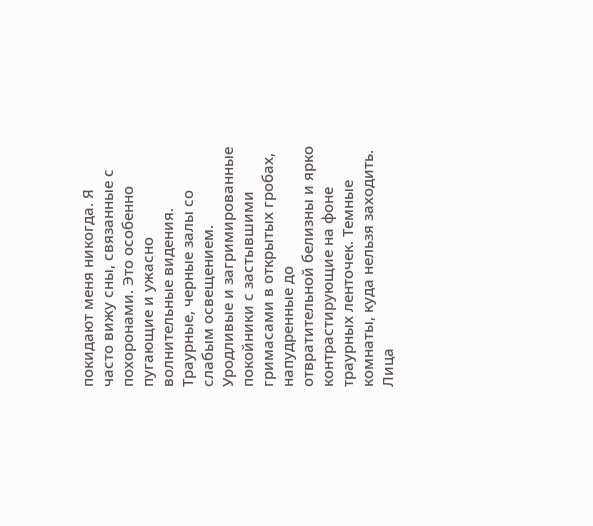покидают меня никогда. Я часто вижу сны, связанные с похоронами. Это особенно пугающие и ужасно волнительные видения. Траурные, черные залы со слабым освещением. Уродливые и загримированные покойники с застывшими гримасами в открытых гробах, напудренные до отвратительной белизны и ярко контрастирующие на фоне траурных ленточек. Темные комнаты, куда нельзя заходить. Лица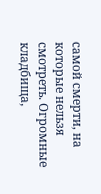самой смерти, на которые нельзя смотреть. Огромные кладбища,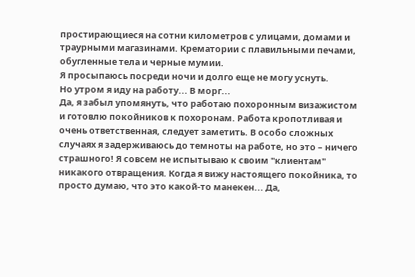простирающиеся на сотни километров с улицами, домами и траурными магазинами. Крематории с плавильными печами, обугленные тела и черные мумии.
Я просыпаюсь посреди ночи и долго еще не могу уснуть.
Но утром я иду на работу... В морг...
Да, я забыл упомянуть, что работаю похоронным визажистом и готовлю покойников к похоронам. Работа кропотливая и очень ответственная, следует заметить. В особо сложных случаях я задерживаюсь до темноты на работе, но это – ничего страшного! Я совсем не испытываю к своим "клиентам" никакого отвращения. Когда я вижу настоящего покойника, то просто думаю, что это какой-то манекен... Да,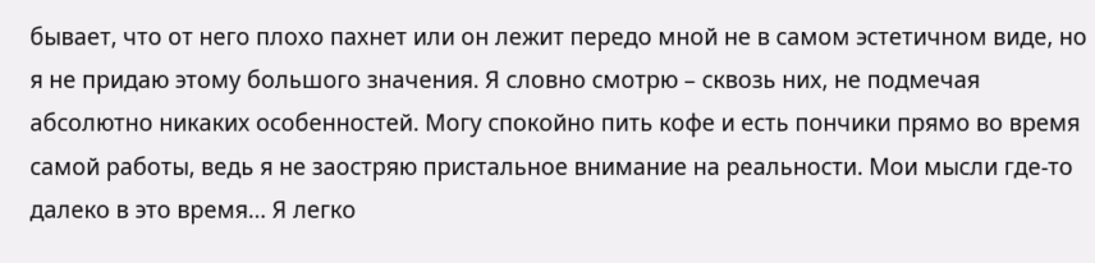бывает, что от него плохо пахнет или он лежит передо мной не в самом эстетичном виде, но я не придаю этому большого значения. Я словно смотрю – сквозь них, не подмечая абсолютно никаких особенностей. Могу спокойно пить кофе и есть пончики прямо во время самой работы, ведь я не заостряю пристальное внимание на реальности. Мои мысли где-то далеко в это время... Я легко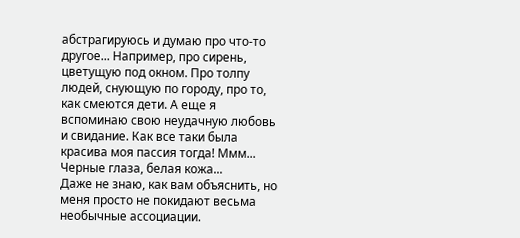абстрагируюсь и думаю про что-то другое... Например, про сирень, цветущую под окном. Про толпу людей, снующую по городу, про то, как смеются дети. А еще я вспоминаю свою неудачную любовь и свидание. Как все таки была красива моя пассия тогда! Ммм... Черные глаза, белая кожа...
Даже не знаю, как вам объяснить, но меня просто не покидают весьма необычные ассоциации.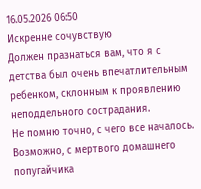16.05.2026 06:50
Искренне сочувствую
Должен празнаться вам, что я с детства был очень впечатлительным ребенком, склонным к проявлению неподдельного сострадания.
Не помню точно, с чего все началось. Возможно, с мертвого домашнего попугайчика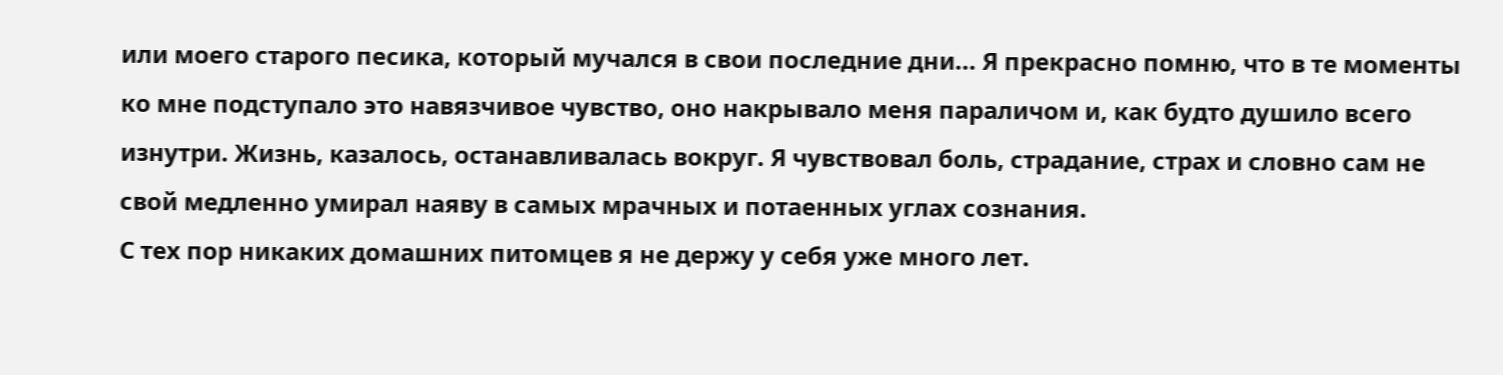или моего старого песика, который мучался в свои последние дни... Я прекрасно помню, что в те моменты ко мне подступало это навязчивое чувство, оно накрывало меня параличом и, как будто душило всего изнутри. Жизнь, казалось, останавливалась вокруг. Я чувствовал боль, страдание, страх и словно сам не свой медленно умирал наяву в самых мрачных и потаенных углах сознания.
С тех пор никаких домашних питомцев я не держу у себя уже много лет.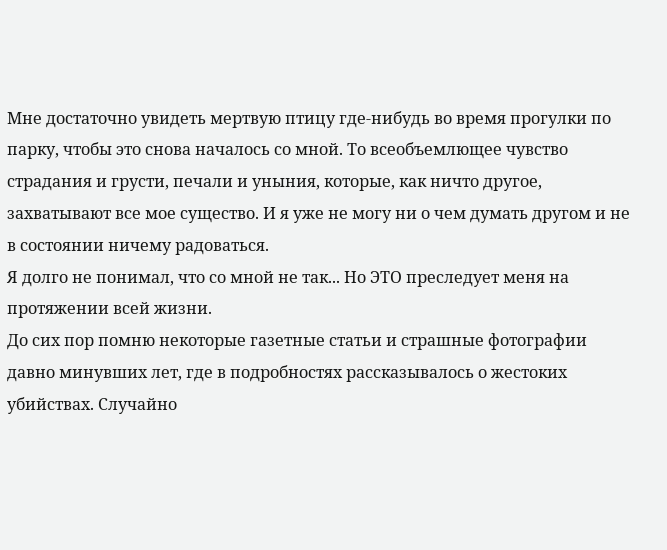Мне достаточно увидеть мертвую птицу где-нибудь во время прогулки по парку, чтобы это снова началось со мной. То всеобъемлющее чувство страдания и грусти, печали и уныния, которые, как ничто другое, захватывают все мое существо. И я уже не могу ни о чем думать другом и не в состоянии ничему радоваться.
Я долго не понимал, что со мной не так... Но ЭТО преследует меня на протяжении всей жизни.
До сих пор помню некоторые газетные статьи и страшные фотографии давно минувших лет, где в подробностях рассказывалось о жестоких убийствах. Случайно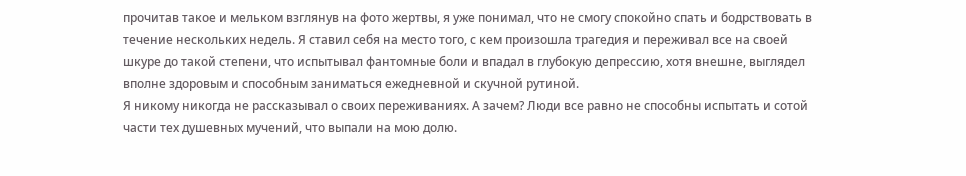прочитав такое и мельком взглянув на фото жертвы, я уже понимал, что не смогу спокойно спать и бодрствовать в течение нескольких недель. Я ставил себя на место того, с кем произошла трагедия и переживал все на своей шкуре до такой степени, что испытывал фантомные боли и впадал в глубокую депрессию, хотя внешне, выглядел вполне здоровым и способным заниматься ежедневной и скучной рутиной.
Я никому никогда не рассказывал о своих переживаниях. А зачем? Люди все равно не способны испытать и сотой части тех душевных мучений, что выпали на мою долю.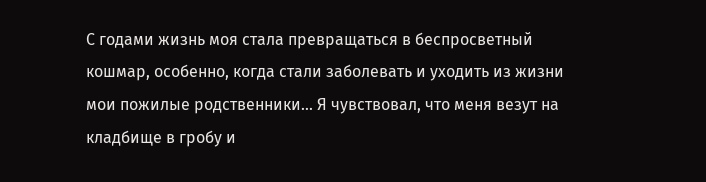С годами жизнь моя стала превращаться в беспросветный кошмар, особенно, когда стали заболевать и уходить из жизни мои пожилые родственники... Я чувствовал, что меня везут на кладбище в гробу и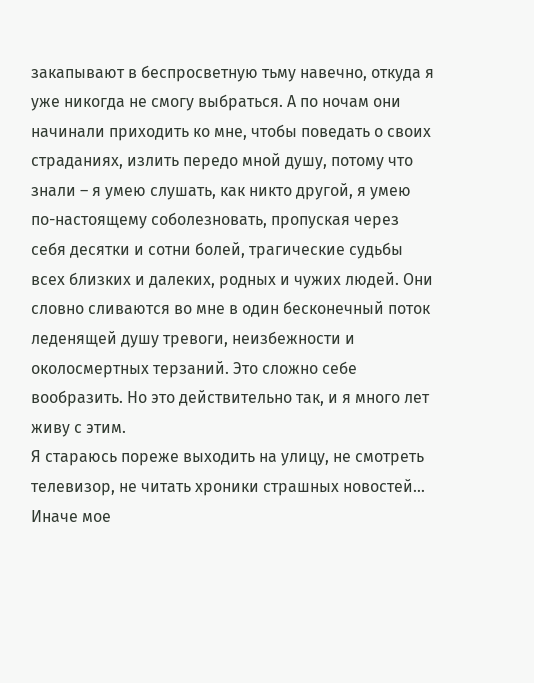закапывают в беспросветную тьму навечно, откуда я уже никогда не смогу выбраться. А по ночам они начинали приходить ко мне, чтобы поведать о своих страданиях, излить передо мной душу, потому что знали – я умею слушать, как никто другой, я умею по-настоящему соболезновать, пропуская через себя десятки и сотни болей, трагические судьбы всех близких и далеких, родных и чужих людей. Они словно сливаются во мне в один бесконечный поток леденящей душу тревоги, неизбежности и околосмертных терзаний. Это сложно себе вообразить. Но это действительно так, и я много лет живу с этим.
Я стараюсь пореже выходить на улицу, не смотреть телевизор, не читать хроники страшных новостей... Иначе мое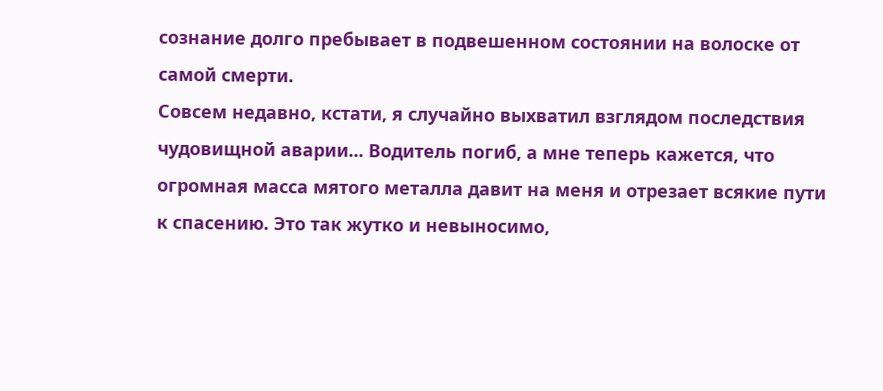сознание долго пребывает в подвешенном состоянии на волоске от самой смерти.
Совсем недавно, кстати, я случайно выхватил взглядом последствия чудовищной аварии... Водитель погиб, а мне теперь кажется, что огромная масса мятого металла давит на меня и отрезает всякие пути к спасению. Это так жутко и невыносимо,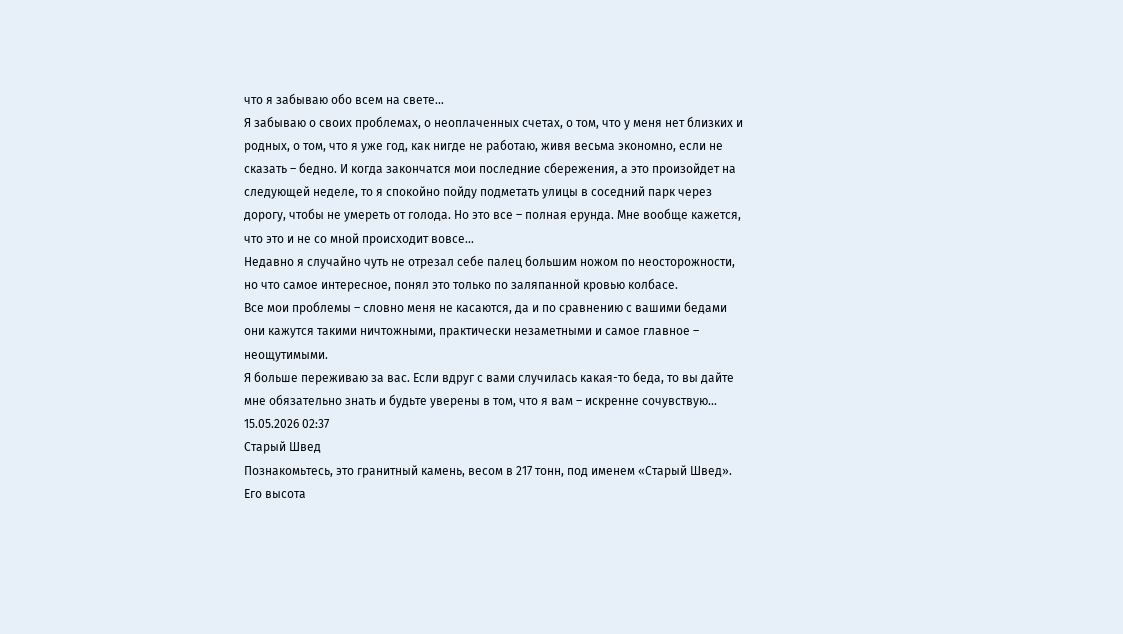что я забываю обо всем на свете...
Я забываю о своих проблемах, о неоплаченных счетах, о том, что у меня нет близких и родных, о том, что я уже год, как нигде не работаю, живя весьма экономно, если не сказать – бедно. И когда закончатся мои последние сбережения, а это произойдет на следующей неделе, то я спокойно пойду подметать улицы в соседний парк через дорогу, чтобы не умереть от голода. Но это все – полная ерунда. Мне вообще кажется, что это и не со мной происходит вовсе...
Недавно я случайно чуть не отрезал себе палец большим ножом по неосторожности, но что самое интересное, понял это только по заляпанной кровью колбасе.
Все мои проблемы – словно меня не касаются, да и по сравнению с вашими бедами они кажутся такими ничтожными, практически незаметными и самое главное – неощутимыми.
Я больше переживаю за вас. Если вдруг с вами случилась какая-то беда, то вы дайте мне обязательно знать и будьте уверены в том, что я вам – искренне сочувствую...
15.05.2026 02:37
Старый Швед
Познакомьтесь, это гранитный камень, весом в 217 тонн, под именем «Старый Швед».
Его высота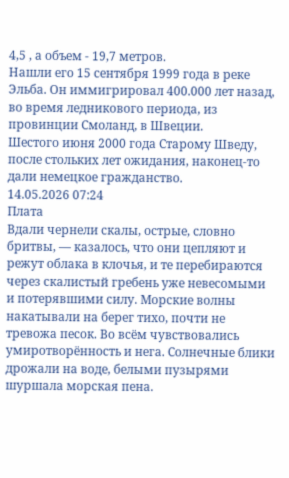4,5 , а объем - 19,7 метров.
Нашли его 15 сентября 1999 года в реке Эльба. Он иммигрировал 400.000 лет назад, во время ледникового периода, из провинции Смоланд, в Швеции.
Шестого июня 2000 года Старому Шведу, после стольких лет ожидания, наконец-то дали немецкое гражданство.
14.05.2026 07:24
Плата
Вдали чернели скалы, острые, словно бритвы, — казалось, что они цепляют и режут облака в клочья, и те перебираются через скалистый гребень уже невесомыми и потерявшими силу. Морские волны накатывали на берег тихо, почти не тревожа песок. Во всём чувствовались умиротворённость и нега. Солнечные блики дрожали на воде, белыми пузырями шуршала морская пена.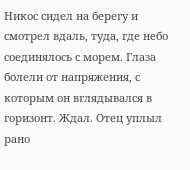Никос сидел на берегу и смотрел вдаль, туда, где небо соединялось с морем. Глаза болели от напряжения, с которым он вглядывался в горизонт. Ждал. Отец уплыл рано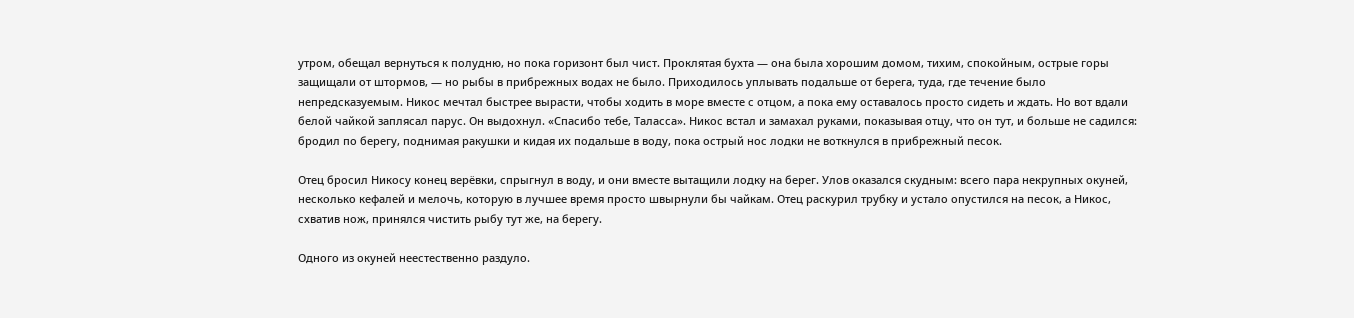утром, обещал вернуться к полудню, но пока горизонт был чист. Проклятая бухта — она была хорошим домом, тихим, спокойным, острые горы защищали от штормов, — но рыбы в прибрежных водах не было. Приходилось уплывать подальше от берега, туда, где течение было непредсказуемым. Никос мечтал быстрее вырасти, чтобы ходить в море вместе с отцом, а пока ему оставалось просто сидеть и ждать. Но вот вдали белой чайкой заплясал парус. Он выдохнул. «Спасибо тебе, Таласса». Никос встал и замахал руками, показывая отцу, что он тут, и больше не садился: бродил по берегу, поднимая ракушки и кидая их подальше в воду, пока острый нос лодки не воткнулся в прибрежный песок.

Отец бросил Никосу конец верёвки, спрыгнул в воду, и они вместе вытащили лодку на берег. Улов оказался скудным: всего пара некрупных окуней, несколько кефалей и мелочь, которую в лучшее время просто швырнули бы чайкам. Отец раскурил трубку и устало опустился на песок, а Никос, схватив нож, принялся чистить рыбу тут же, на берегу.

Одного из окуней неестественно раздуло.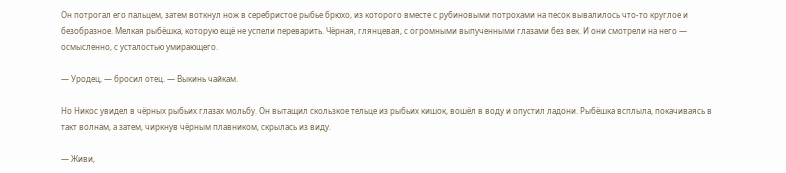Он потрогал его пальцем, затем воткнул нож в серебристое рыбье брюхо, из которого вместе с рубиновыми потрохами на песок вывалилось что-то круглое и безобразное. Мелкая рыбёшка, которую ещё не успели переварить. Чёрная, глянцевая, с огромными выпученными глазами без век. И они смотрели на него — осмысленно, с усталостью умирающего.

— Уродец, — бросил отец. — Выкинь чайкам.

Но Никос увидел в чёрных рыбьих глазах мольбу. Он вытащил скользкое тельце из рыбьих кишок, вошёл в воду и опустил ладони. Рыбёшка всплыла, покачиваясь в такт волнам, а затем, чиркнув чёрным плавником, скрылась из виду.

— Живи,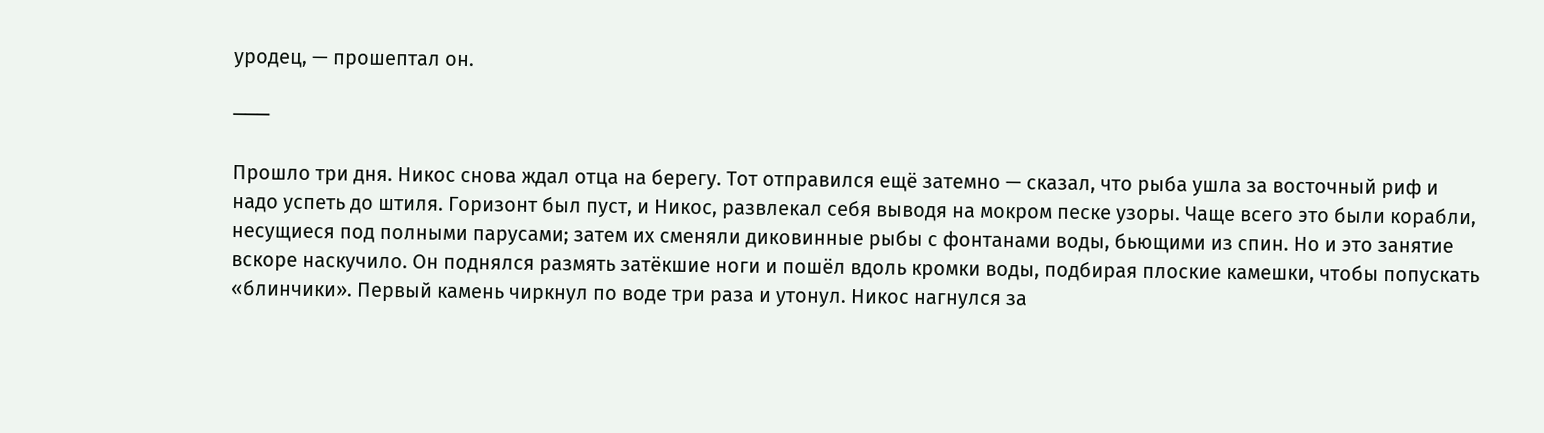уродец, — прошептал он.

───

Прошло три дня. Никос снова ждал отца на берегу. Тот отправился ещё затемно — сказал, что рыба ушла за восточный риф и надо успеть до штиля. Горизонт был пуст, и Никос, развлекал себя выводя на мокром песке узоры. Чаще всего это были корабли, несущиеся под полными парусами; затем их сменяли диковинные рыбы с фонтанами воды, бьющими из спин. Но и это занятие вскоре наскучило. Он поднялся размять затёкшие ноги и пошёл вдоль кромки воды, подбирая плоские камешки, чтобы попускать «блинчики». Первый камень чиркнул по воде три раза и утонул. Никос нагнулся за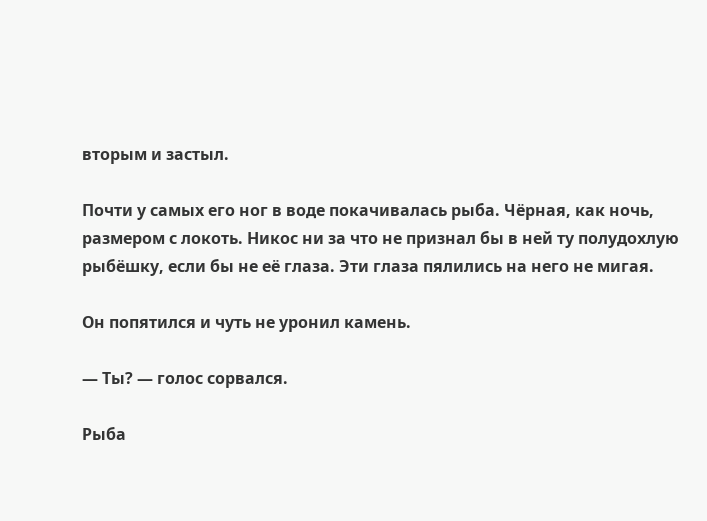вторым и застыл.

Почти у самых его ног в воде покачивалась рыба. Чёрная, как ночь, размером с локоть. Никос ни за что не признал бы в ней ту полудохлую рыбёшку, если бы не её глаза. Эти глаза пялились на него не мигая.

Он попятился и чуть не уронил камень.

— Ты? — голос сорвался.

Рыба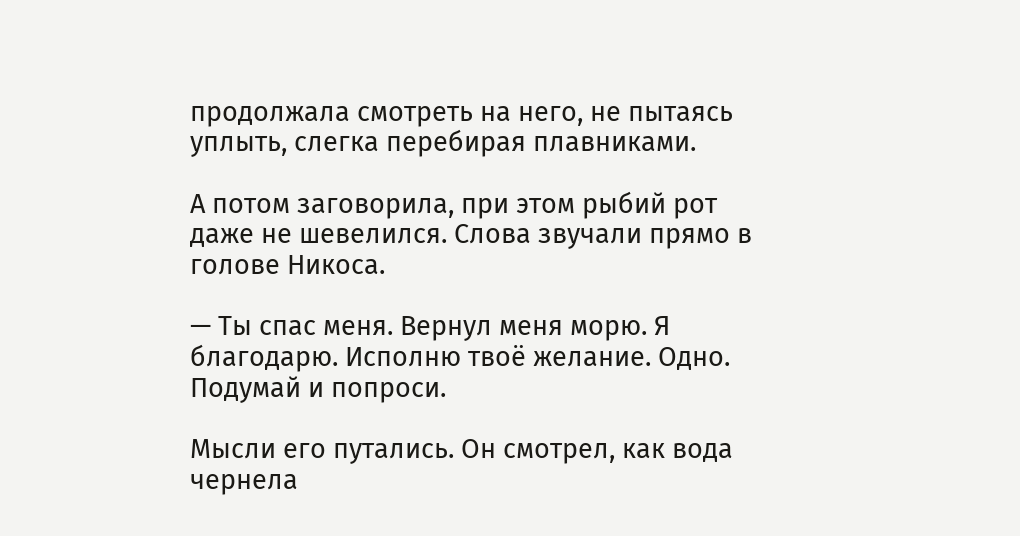продолжала смотреть на него, не пытаясь уплыть, слегка перебирая плавниками.

А потом заговорила, при этом рыбий рот даже не шевелился. Слова звучали прямо в голове Никоса.

— Ты спас меня. Вернул меня морю. Я благодарю. Исполню твоё желание. Одно. Подумай и попроси.

Мысли его путались. Он смотрел, как вода чернела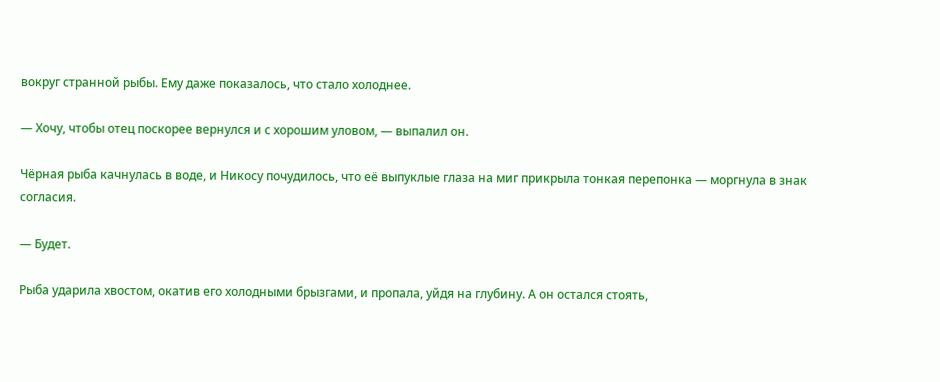вокруг странной рыбы. Ему даже показалось, что стало холоднее.

— Хочу, чтобы отец поскорее вернулся и с хорошим уловом, — выпалил он.

Чёрная рыба качнулась в воде, и Никосу почудилось, что её выпуклые глаза на миг прикрыла тонкая перепонка — моргнула в знак согласия.

— Будет.

Рыба ударила хвостом, окатив его холодными брызгами, и пропала, уйдя на глубину. А он остался стоять,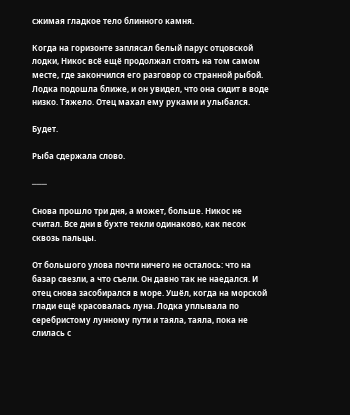сжимая гладкое тело блинного камня.

Когда на горизонте заплясал белый парус отцовской лодки, Никос всё ещё продолжал стоять на том самом месте, где закончился его разговор со странной рыбой. Лодка подошла ближе, и он увидел, что она сидит в воде низко. Тяжело. Отец махал ему руками и улыбался.

Будет.

Рыба сдержала слово.

───

Снова прошло три дня, а может, больше. Никос не считал. Все дни в бухте текли одинаково, как песок сквозь пальцы.

От большого улова почти ничего не осталось: что на базар свезли, а что съели. Он давно так не наедался. И отец снова засобирался в море. Ушёл, когда на морской глади ещё красовалась луна. Лодка уплывала по серебристому лунному пути и таяла, таяла, пока не слилась с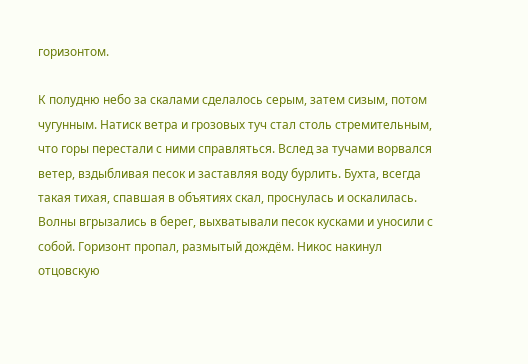горизонтом.

К полудню небо за скалами сделалось серым, затем сизым, потом чугунным. Натиск ветра и грозовых туч стал столь стремительным, что горы перестали с ними справляться. Вслед за тучами ворвался ветер, вздыбливая песок и заставляя воду бурлить. Бухта, всегда такая тихая, спавшая в объятиях скал, проснулась и оскалилась. Волны вгрызались в берег, выхватывали песок кусками и уносили с собой. Горизонт пропал, размытый дождём. Никос накинул отцовскую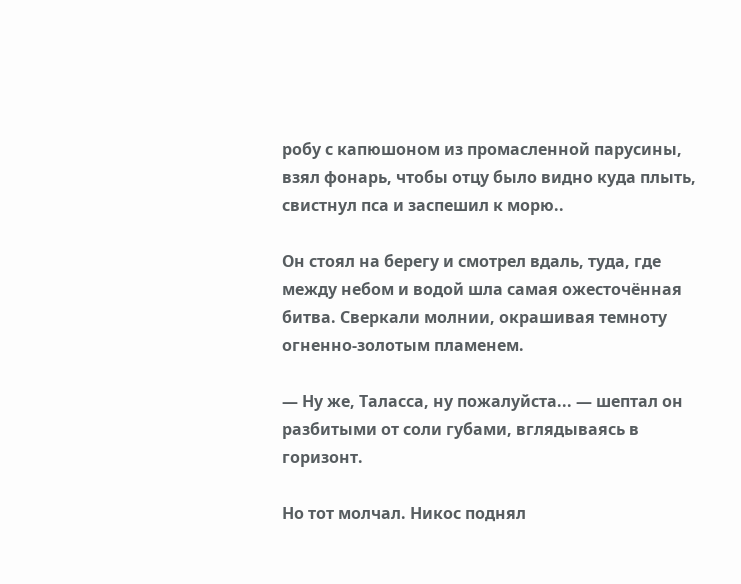робу с капюшоном из промасленной парусины, взял фонарь, чтобы отцу было видно куда плыть, свистнул пса и заспешил к морю..

Он стоял на берегу и смотрел вдаль, туда, где между небом и водой шла самая ожесточённая битва. Сверкали молнии, окрашивая темноту огненно-золотым пламенем.

— Ну же, Таласса, ну пожалуйста... — шептал он разбитыми от соли губами, вглядываясь в горизонт.

Но тот молчал. Никос поднял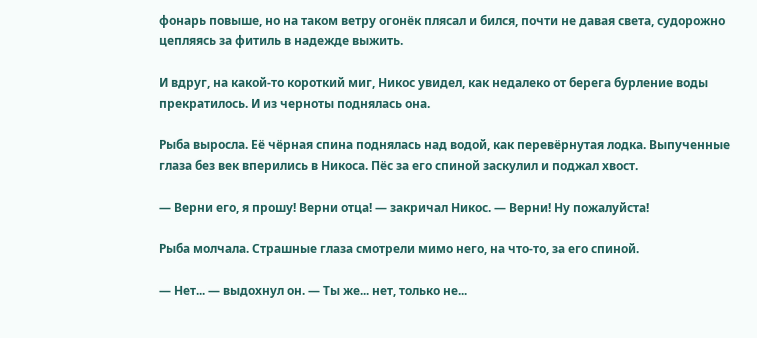фонарь повыше, но на таком ветру огонёк плясал и бился, почти не давая света, судорожно цепляясь за фитиль в надежде выжить.

И вдруг, на какой-то короткий миг, Никос увидел, как недалеко от берега бурление воды прекратилось. И из черноты поднялась она.

Рыба выросла. Её чёрная спина поднялась над водой, как перевёрнутая лодка. Выпученные глаза без век вперились в Никоса. Пёс за его спиной заскулил и поджал хвост.

— Верни его, я прошу! Верни отца! — закричал Никос. — Верни! Ну пожалуйста!

Рыба молчала. Страшные глаза смотрели мимо него, на что-то, за его спиной.

— Нет... — выдохнул он. — Ты же... нет, только не...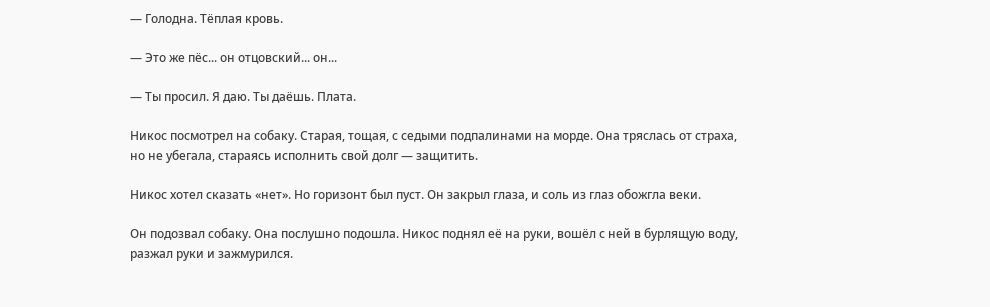— Голодна. Тёплая кровь.

— Это же пёс... он отцовский... он...

— Ты просил. Я даю. Ты даёшь. Плата.

Никос посмотрел на собаку. Старая, тощая, с седыми подпалинами на морде. Она тряслась от страха, но не убегала, стараясь исполнить свой долг — защитить.

Никос хотел сказать «нет». Но горизонт был пуст. Он закрыл глаза, и соль из глаз обожгла веки.

Он подозвал собаку. Она послушно подошла. Никос поднял её на руки, вошёл с ней в бурлящую воду, разжал руки и зажмурился.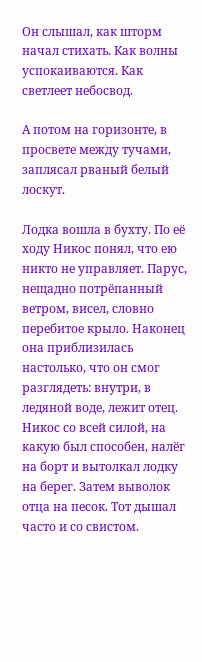Он слышал, как шторм начал стихать. Как волны успокаиваются. Как светлеет небосвод.

А потом на горизонте, в просвете между тучами, заплясал рваный белый лоскут.

Лодка вошла в бухту. По её ходу Никос понял, что ею никто не управляет. Парус, нещадно потрёпанный ветром, висел, словно перебитое крыло. Наконец она приблизилась настолько, что он смог разглядеть: внутри, в ледяной воде, лежит отец.
Никос со всей силой, на какую был способен, налёг на борт и вытолкал лодку на берег. Затем выволок отца на песок. Тот дышал часто и со свистом.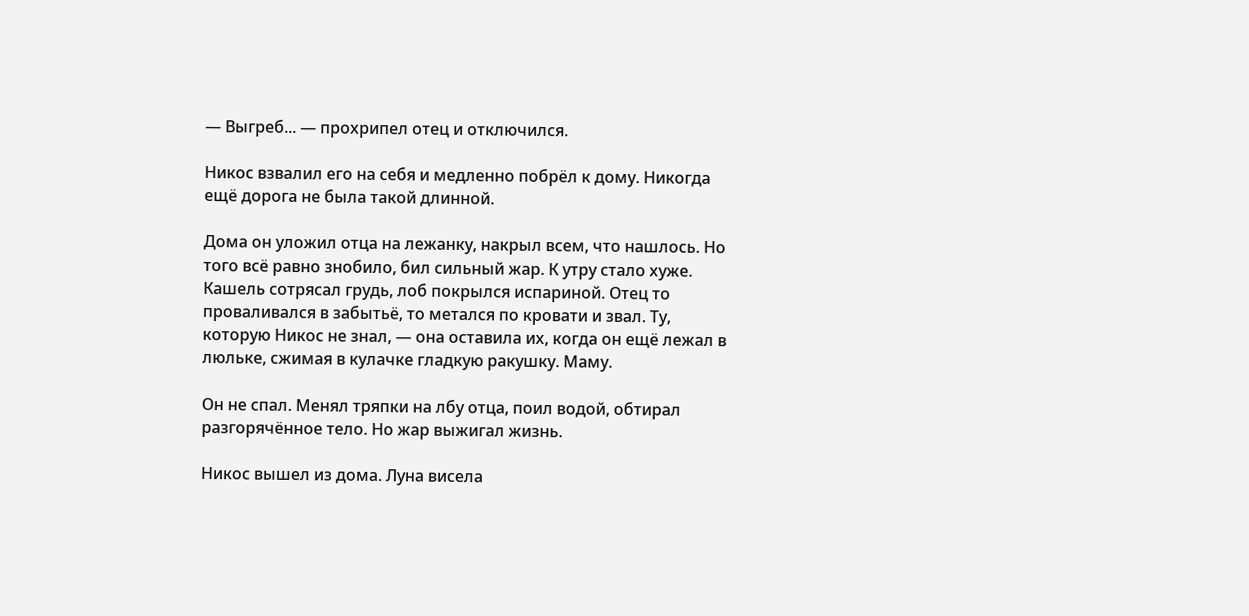— Выгреб... — прохрипел отец и отключился.

Никос взвалил его на себя и медленно побрёл к дому. Никогда ещё дорога не была такой длинной.

Дома он уложил отца на лежанку, накрыл всем, что нашлось. Но того всё равно знобило, бил сильный жар. К утру стало хуже. Кашель сотрясал грудь, лоб покрылся испариной. Отец то проваливался в забытьё, то метался по кровати и звал. Ту, которую Никос не знал, — она оставила их, когда он ещё лежал в люльке, сжимая в кулачке гладкую ракушку. Маму.

Он не спал. Менял тряпки на лбу отца, поил водой, обтирал разгорячённое тело. Но жар выжигал жизнь.

Никос вышел из дома. Луна висела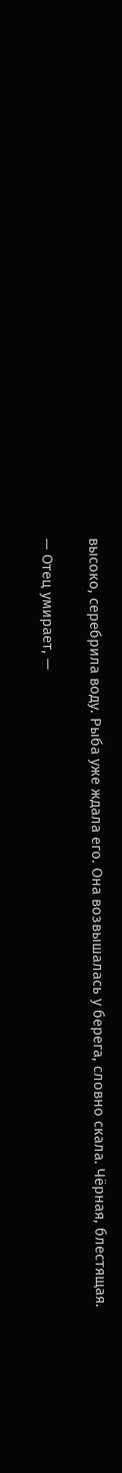высоко, серебрила воду. Рыба уже ждала его. Она возвышалась у берега, словно скала. Чёрная, блестящая.

— Отец умирает, —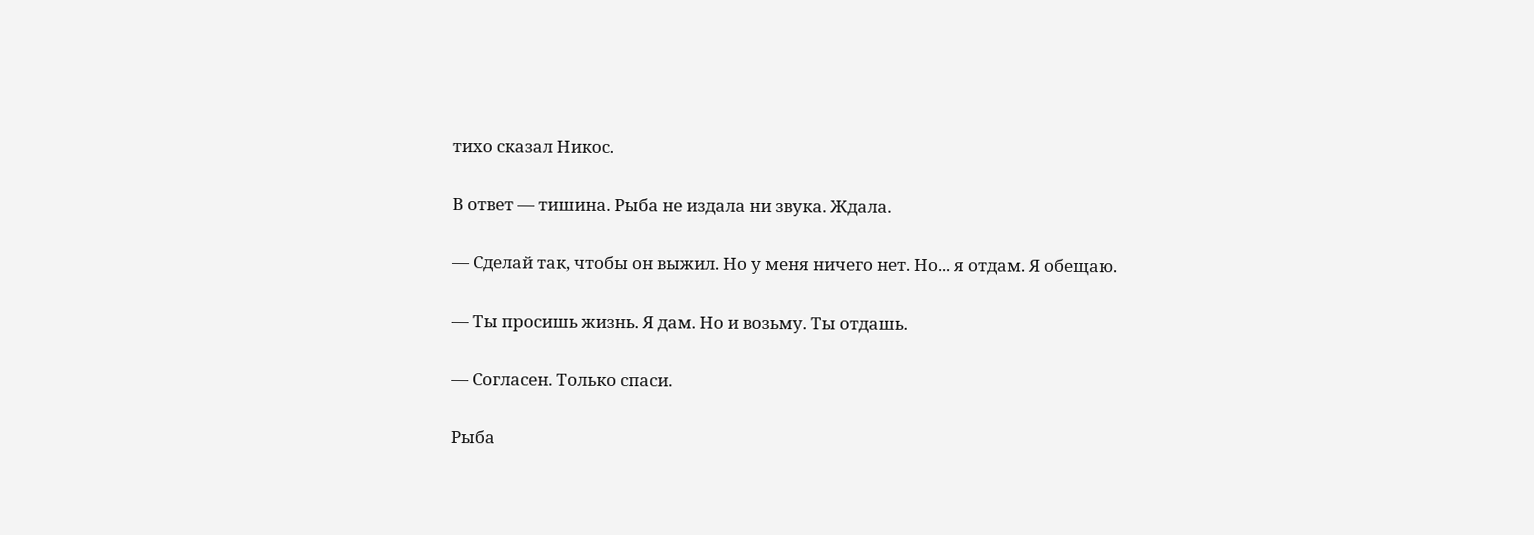тихо сказал Никос.

В ответ — тишина. Рыба не издала ни звука. Ждала.

— Сделай так, чтобы он выжил. Но у меня ничего нет. Но... я отдам. Я обещаю.

— Ты просишь жизнь. Я дам. Но и возьму. Ты отдашь.

— Согласен. Только спаси.

Рыба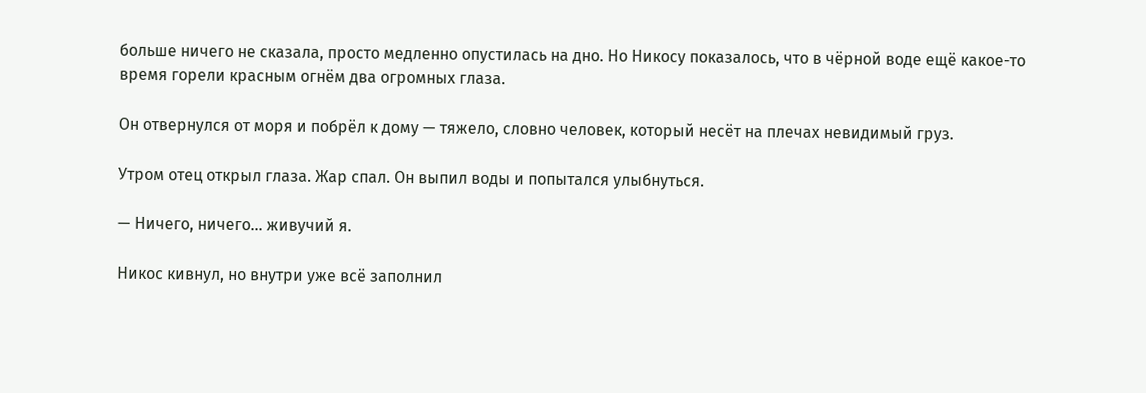больше ничего не сказала, просто медленно опустилась на дно. Но Никосу показалось, что в чёрной воде ещё какое-то время горели красным огнём два огромных глаза.

Он отвернулся от моря и побрёл к дому — тяжело, словно человек, который несёт на плечах невидимый груз.

Утром отец открыл глаза. Жар спал. Он выпил воды и попытался улыбнуться.

— Ничего, ничего... живучий я.

Никос кивнул, но внутри уже всё заполнил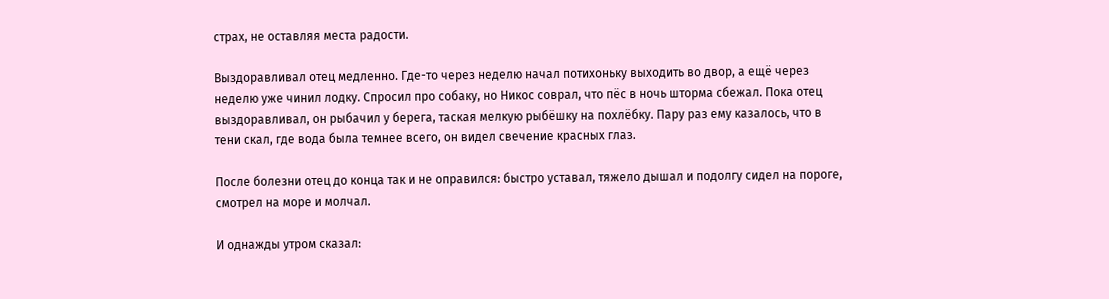страх, не оставляя места радости.

Выздоравливал отец медленно. Где-то через неделю начал потихоньку выходить во двор, а ещё через неделю уже чинил лодку. Спросил про собаку, но Никос соврал, что пёс в ночь шторма сбежал. Пока отец выздоравливал, он рыбачил у берега, таская мелкую рыбёшку на похлёбку. Пару раз ему казалось, что в тени скал, где вода была темнее всего, он видел свечение красных глаз.

После болезни отец до конца так и не оправился: быстро уставал, тяжело дышал и подолгу сидел на пороге, смотрел на море и молчал.

И однажды утром сказал: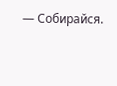— Собирайся.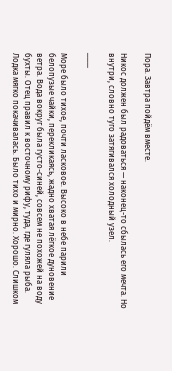Пора. Завтра пойдём вместе.

Никос должен был радоваться — наконец-то сбылась его мечта. Но внутри, словно туго затягивался холодный узел.

───

Море было тихое, почти ласковое. Высоко в небе парили белопузые чайки, перекликаясь, жадно хватая лёгкое дуновение ветра. Вода вокруг была густо-синей, совсем не похожей на воду бухты. Отец правил к восточному рифу, туда, где гуляла рыба. Лодка мягко покачивалась. Было тихо и мирно. Хорошо. Слишком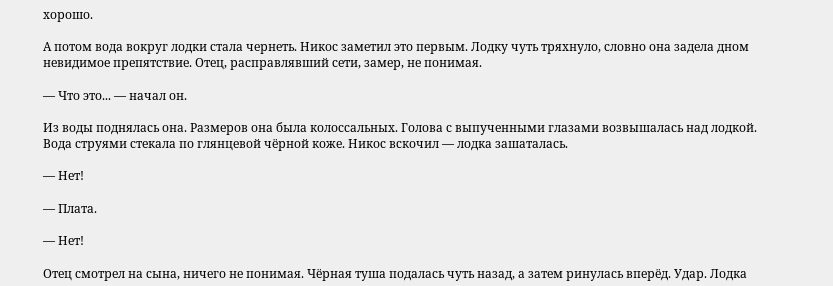хорошо.

А потом вода вокруг лодки стала чернеть. Никос заметил это первым. Лодку чуть тряхнуло, словно она задела дном невидимое препятствие. Отец, расправлявший сети, замер, не понимая.

— Что это... — начал он.

Из воды поднялась она. Размеров она была колоссальных. Голова с выпученными глазами возвышалась над лодкой. Вода струями стекала по глянцевой чёрной коже. Никос вскочил — лодка зашаталась.

— Нет!

— Плата.

— Нет!

Отец смотрел на сына, ничего не понимая. Чёрная туша подалась чуть назад, а затем ринулась вперёд. Удар. Лодка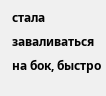стала заваливаться на бок, быстро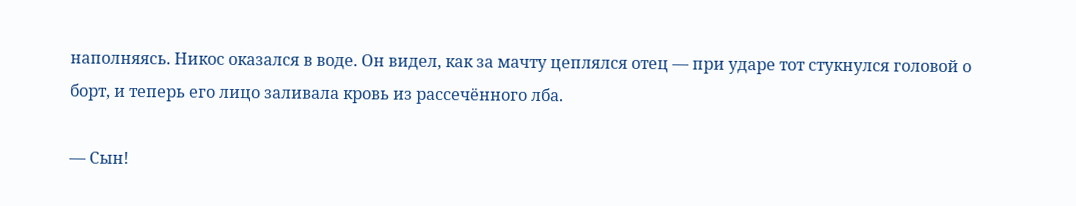наполняясь. Никос оказался в воде. Он видел, как за мачту цеплялся отец — при ударе тот стукнулся головой о борт, и теперь его лицо заливала кровь из рассечённого лба.

— Сын!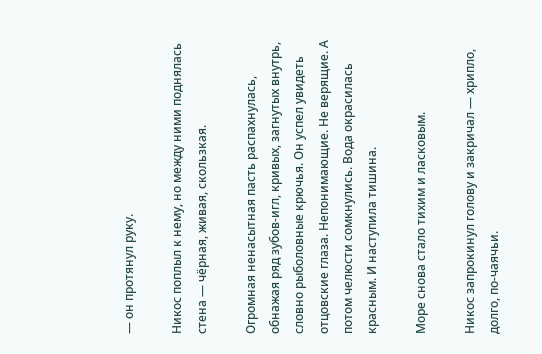— он протянул руку.

Никос поплыл к нему, но между ними поднялась стена — чёрная, живая, скользкая.

Огромная ненасытная пасть распахнулась, обнажая ряд зубов-игл, кривых, загнутых внутрь, словно рыболовные крючья. Он успел увидеть отцовские глаза. Непонимающие. Не верящие. А потом челюсти сомкнулись. Вода окрасилась красным. И наступила тишина.

Море снова стало тихим и ласковым.

Никос запрокинул голову и закричал — хрипло, долго, по-чаячьи.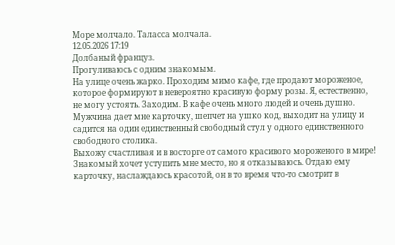Море молчало. Таласса молчала.
12.05.2026 17:19
Долбаный француз.
Прогуливаюсь с одним знакомым.
На улице очень жарко. Проходим мимо кафе, где продают мороженое, которое формируют в невероятно красивую форму розы. Я, естественно, не могу устоять. Заходим. В кафе очень много людей и очень душно. Мужчина дает мне карточку, шепчет на ушко код, выходит на улицу и садится на один единственный свободный стул у одного единственного свободного столика.
Выхожу счастливая и в восторге от самого красивого мороженого в мире! Знакомый хочет уступить мне место, но я отказываюсь. Отдаю ему карточку, наслаждаюсь красотой, он в то время что-то смотрит в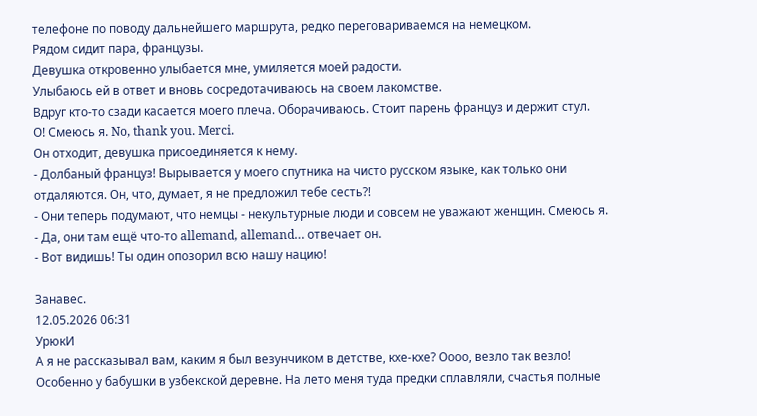телефоне по поводу дальнейшего маршрута, редко переговариваемся на немецком.
Рядом сидит пара, французы.
Девушка откровенно улыбается мне, умиляется моей радости.
Улыбаюсь ей в ответ и вновь сосредотачиваюсь на своем лакомстве.
Вдруг кто-то сзади касается моего плеча. Оборачиваюсь. Стоит парень француз и держит стул.
О! Смеюсь я. No, thank you. Merci.
Он отходит, девушка присоединяется к нему.
- Долбаный француз! Вырывается у моего спутника на чисто русском языке, как только они отдаляются. Он, что, думает, я не предложил тебе сесть?!
- Они теперь подумают, что немцы - некультурные люди и совсем не уважают женщин. Смеюсь я.
- Да, они там ещё что-то allemand, allemand… отвечает он.
- Вот видишь! Ты один опозорил всю нашу нацию!

Занавес.
12.05.2026 06:31
УрюкИ
А я не рассказывал вам, каким я был везунчиком в детстве, кхе-кхе? Оооо, везло так везло! Особенно у бабушки в узбекской деревне. На лето меня туда предки сплавляли, счастья полные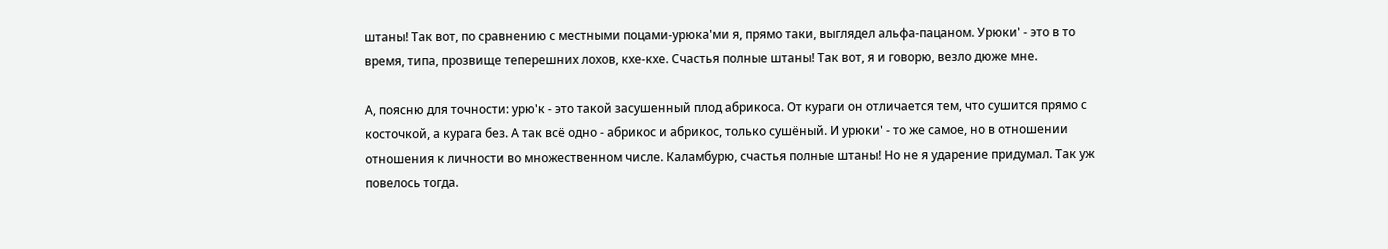штаны! Так вот, по сравнению с местными поцами-урюка'ми я, прямо таки, выглядел альфа-пацаном. Урюки' - это в то время, типа, прозвище теперешних лохов, кхе-кхе. Счастья полные штаны! Так вот, я и говорю, везло дюже мне.

А, поясню для точности: урю'к - это такой засушенный плод абрикоса. От кураги он отличается тем, что сушится прямо с косточкой, а курага без. А так всё одно - абрикос и абрикос, только сушёный. И урюки' - то же самое, но в отношении отношения к личности во множественном числе. Каламбурю, счастья полные штаны! Но не я ударение придумал. Так уж повелось тогда.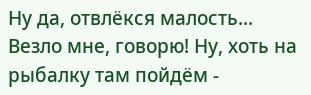Ну да, отвлёкся малость... Везло мне, говорю! Ну, хоть на рыбалку там пойдём -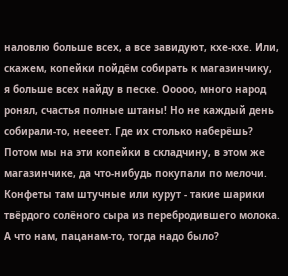наловлю больше всех, а все завидуют, кхе-кхе. Или, скажем, копейки пойдём собирать к магазинчику, я больше всех найду в песке. Ооооо, много народ ронял, счастья полные штаны! Но не каждый день собирали-то, неееет. Где их столько наберёшь? Потом мы на эти копейки в складчину, в этом же магазинчике, да что-нибудь покупали по мелочи. Конфеты там штучные или курут - такие шарики твёрдого солёного сыра из перебродившего молока. А что нам, пацанам-то, тогда надо было?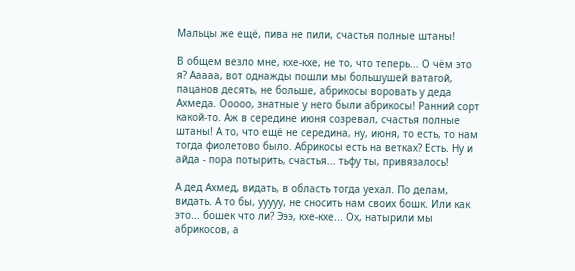Мальцы же ещё, пива не пили, счастья полные штаны!

В общем везло мне, кхе-кхе, не то, что теперь... О чём это я? Ааааа, вот однажды пошли мы большушей ватагой, пацанов десять, не больше, абрикосы воровать у деда Ахмеда. Ооооо, знатные у него были абрикосы! Ранний сорт какой-то. Аж в середине июня созревал, счастья полные штаны! А то, что ещё не середина, ну, июня, то есть, то нам тогда фиолетово было. Абрикосы есть на ветках? Есть. Ну и айда - пора потырить, счастья... тьфу ты, привязалось!

А дед Ахмед, видать, в область тогда уехал. По делам, видать. А то бы, ууууу, не сносить нам своих бошк. Или как это... бошек что ли? Эээ, кхе-кхе... Ох, натырили мы абрикосов, а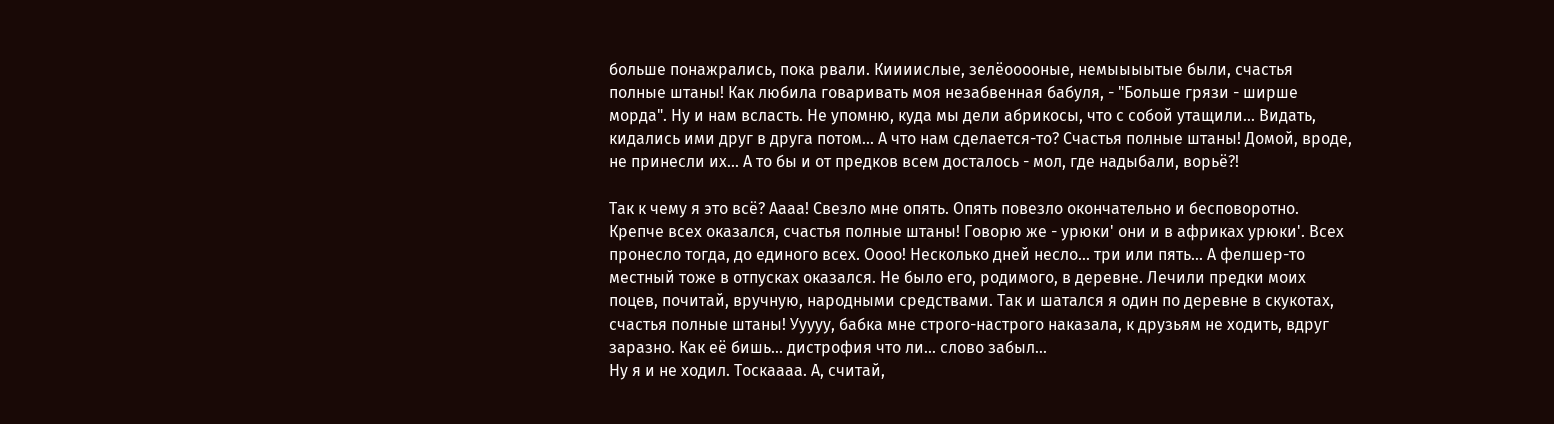больше понажрались, пока рвали. Киииислые, зелёооооные, немыыыытые были, счастья полные штаны! Как любила говаривать моя незабвенная бабуля, - "Больше грязи - ширше морда". Ну и нам всласть. Не упомню, куда мы дели абрикосы, что с собой утащили... Видать, кидались ими друг в друга потом... А что нам сделается-то? Счастья полные штаны! Домой, вроде, не принесли их... А то бы и от предков всем досталось - мол, где надыбали, ворьё?!

Так к чему я это всё? Аааа! Свезло мне опять. Опять повезло окончательно и бесповоротно. Крепче всех оказался, счастья полные штаны! Говорю же - урюки' они и в африках урюки'. Всех пронесло тогда, до единого всех. Оооо! Несколько дней несло... три или пять... А фелшер-то местный тоже в отпусках оказался. Не было его, родимого, в деревне. Лечили предки моих поцев, почитай, вручную, народными средствами. Так и шатался я один по деревне в скукотах, счастья полные штаны! Ууууу, бабка мне строго-настрого наказала, к друзьям не ходить, вдруг заразно. Как её бишь... дистрофия что ли... слово забыл...
Ну я и не ходил. Тоскаааа. А, считай,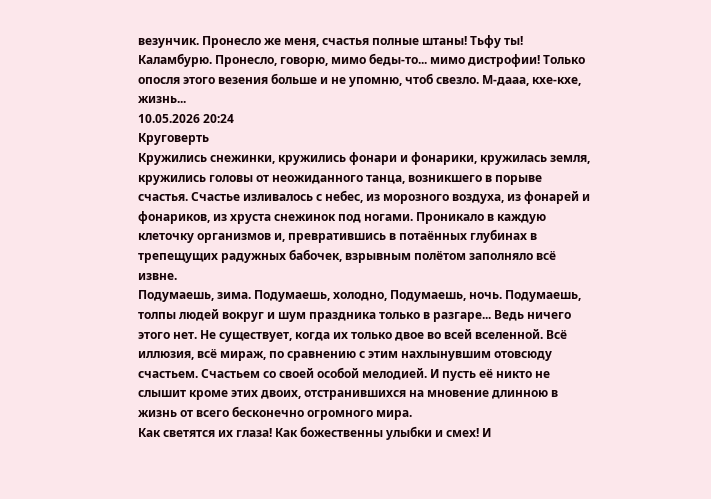везунчик. Пронесло же меня, счастья полные штаны! Тьфу ты! Каламбурю. Пронесло, говорю, мимо беды-то... мимо дистрофии! Только опосля этого везения больше и не упомню, чтоб свезло. М-дааа, кхе-кхе, жизнь...
10.05.2026 20:24
Круговерть
Кружились снежинки, кружились фонари и фонарики, кружилась земля, кружились головы от неожиданного танца, возникшего в порыве счастья. Счастье изливалось с небес, из морозного воздуха, из фонарей и фонариков, из хруста снежинок под ногами. Проникало в каждую клеточку организмов и, превратившись в потаённых глубинах в трепещущих радужных бабочек, взрывным полётом заполняло всё извне.
Подумаешь, зима. Подумаешь, холодно, Подумаешь, ночь. Подумаешь, толпы людей вокруг и шум праздника только в разгаре... Ведь ничего этого нет. Не существует, когда их только двое во всей вселенной. Всё иллюзия, всё мираж, по сравнению с этим нахлынувшим отовсюду счастьем. Счастьем со своей особой мелодией. И пусть её никто не слышит кроме этих двоих, отстранившихся на мновение длинною в жизнь от всего бесконечно огромного мира.
Как светятся их глаза! Как божественны улыбки и смех! И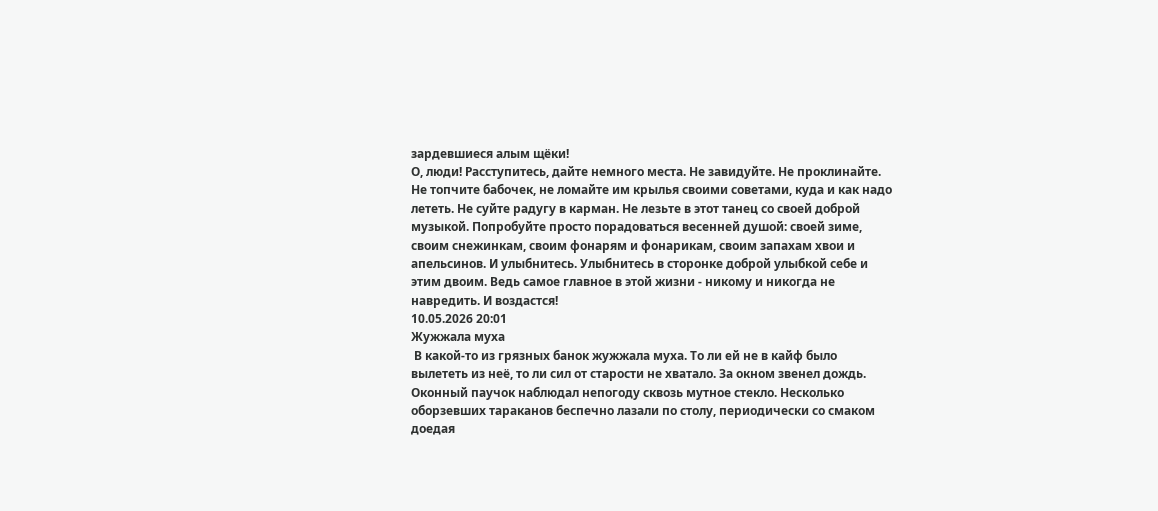зардевшиеся алым щёки!
О, люди! Расступитесь, дайте немного места. Не завидуйте. Не проклинайте. Не топчите бабочек, не ломайте им крылья своими советами, куда и как надо лететь. Не суйте радугу в карман. Не лезьте в этот танец со своей доброй музыкой. Попробуйте просто порадоваться весенней душой: своей зиме, своим снежинкам, своим фонарям и фонарикам, своим запахам хвои и апельсинов. И улыбнитесь. Улыбнитесь в сторонке доброй улыбкой себе и этим двоим. Ведь самое главное в этой жизни - никому и никогда не навредить. И воздастся!
10.05.2026 20:01
Жужжала муха
 В какой-то из грязных банок жужжала муха. То ли ей не в кайф было вылететь из неё, то ли сил от старости не хватало. За окном звенел дождь. Оконный паучок наблюдал непогоду сквозь мутное стекло. Несколько оборзевших тараканов беспечно лазали по столу, периодически со смаком доедая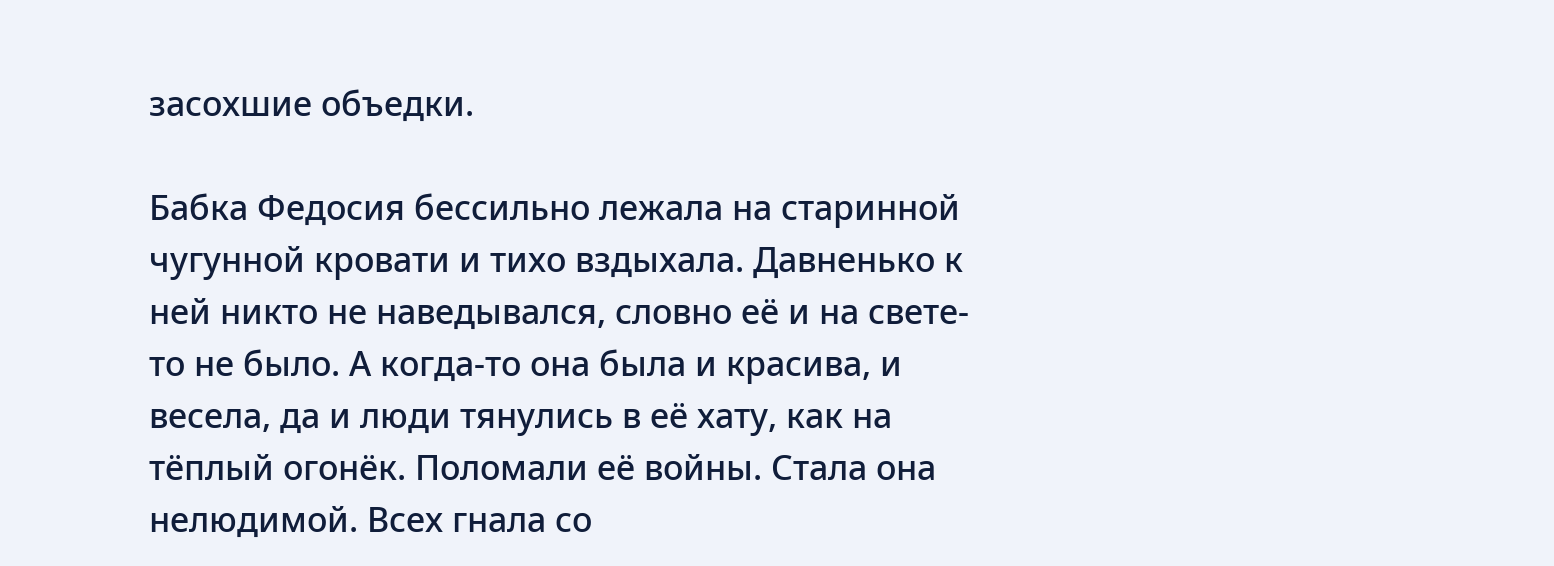засохшие объедки.

Бабка Федосия бессильно лежала на старинной чугунной кровати и тихо вздыхала. Давненько к ней никто не наведывался, словно её и на свете-то не было. А когда-то она была и красива, и весела, да и люди тянулись в её хату, как на тёплый огонёк. Поломали её войны. Стала она нелюдимой. Всех гнала со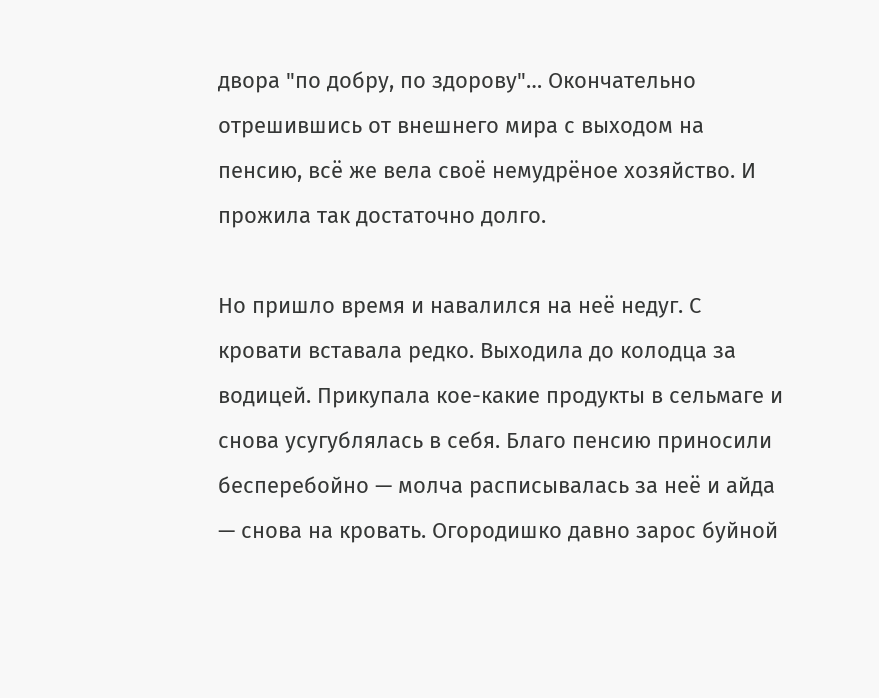двора "по добру, по здорову"… Окончательно отрешившись от внешнего мира с выходом на пенсию, всё же вела своё немудрёное хозяйство. И прожила так достаточно долго.

Но пришло время и навалился на неё недуг. С кровати вставала редко. Выходила до колодца за водицей. Прикупала кое-какие продукты в сельмаге и снова усугублялась в себя. Благо пенсию приносили бесперебойно — молча расписывалась за неё и айда — снова на кровать. Огородишко давно зарос буйной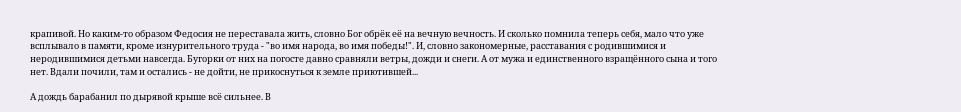крапивой. Но каким-то образом Федосия не переставала жить, словно Бог обрёк её на вечную вечность. И сколько помнила теперь себя, мало что уже всплывало в памяти, кроме изнурительного труда - "во имя народа, во имя победы!". И, словно закономерные, расставания с родившимися и неродившимися детьми навсегда. Бугорки от них на погосте давно сравняли ветры, дожди и снеги. А от мужа и единственного взращённого сына и того нет. Вдали почили, там и остались - не дойти, не прикоснуться к земле приютившей...

А дождь барабанил по дырявой крыше всё сильнее. В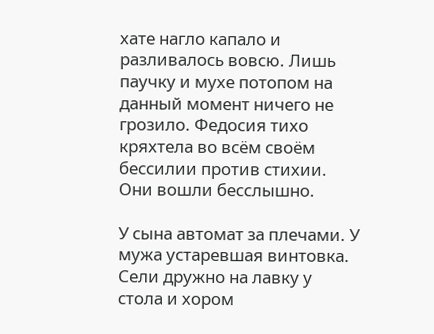хате нагло капало и разливалось вовсю. Лишь паучку и мухе потопом на данный момент ничего не грозило. Федосия тихо кряхтела во всём своём бессилии против стихии. Они вошли бесслышно.

У сына автомат за плечами. У мужа устаревшая винтовка. Сели дружно на лавку у стола и хором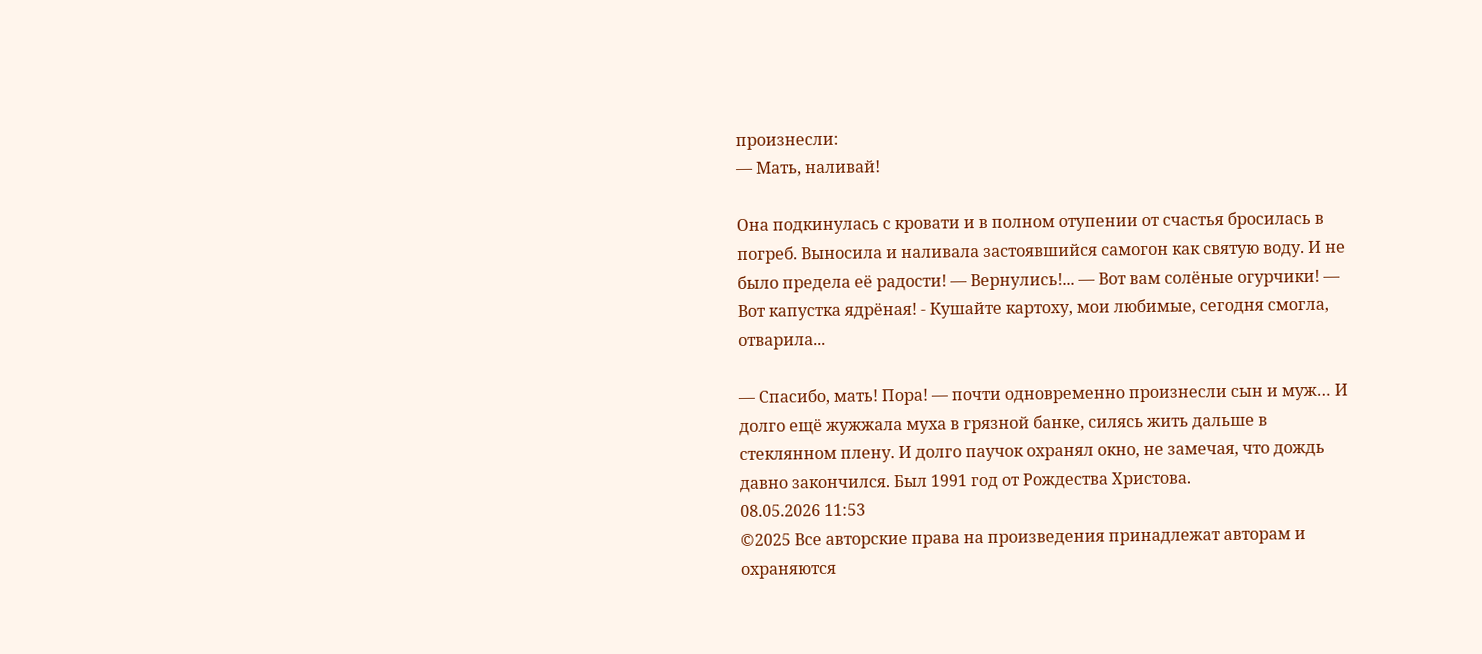произнесли:
— Мать, наливай!

Она подкинулась с кровати и в полном отупении от счастья бросилась в погреб. Выносила и наливала застоявшийся самогон как святую воду. И не было предела её радости! — Вернулись!... — Вот вам солёные огурчики! — Вот капустка ядрёная! - Кушайте картоху, мои любимые, сегодня смогла, отварила...

— Спасибо, мать! Пора! — почти одновременно произнесли сын и муж… И долго ещё жужжала муха в грязной банке, силясь жить дальше в стеклянном плену. И долго паучок охранял окно, не замечая, что дождь давно закончился. Был 1991 год от Рождества Христова.
08.05.2026 11:53
©2025 Все авторские права на произведения принадлежат авторам и охраняются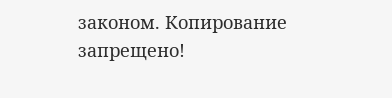законом. Копирование запрещено!